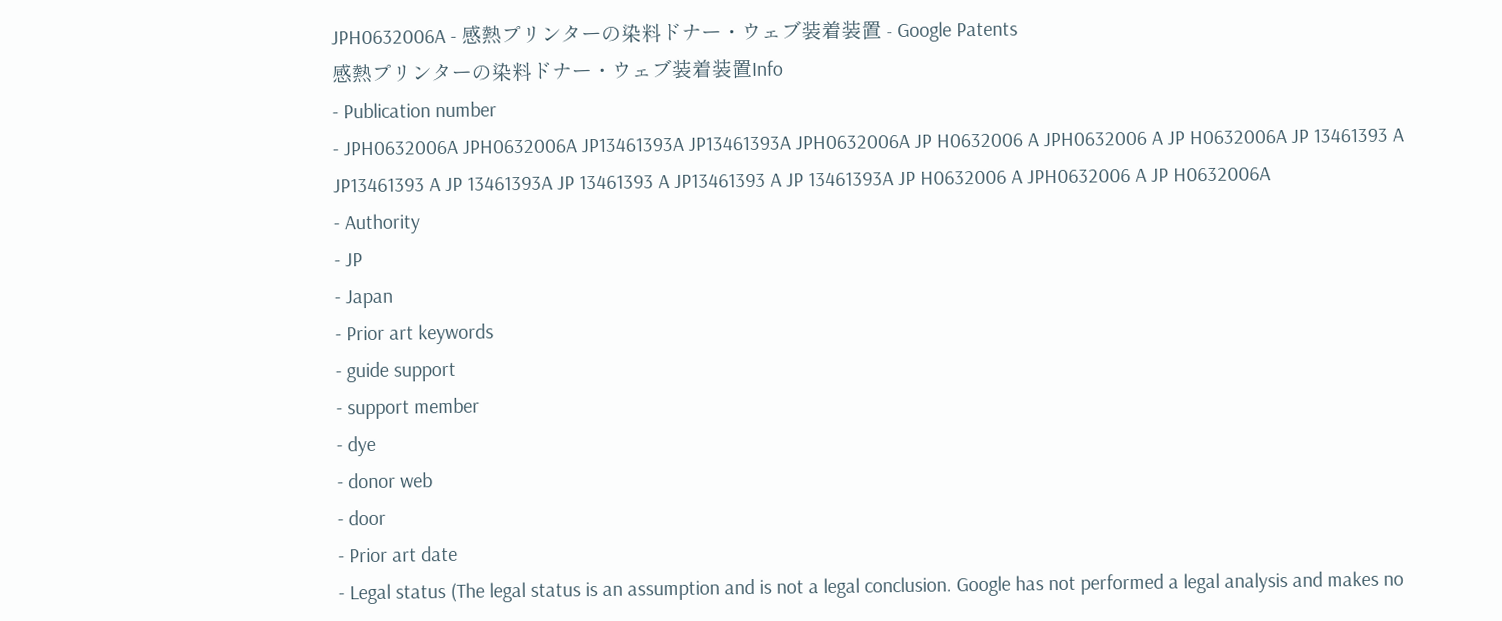JPH0632006A - 感熱プリンターの染料ドナー・ウェブ装着装置 - Google Patents
感熱プリンターの染料ドナー・ウェブ装着装置Info
- Publication number
- JPH0632006A JPH0632006A JP13461393A JP13461393A JPH0632006A JP H0632006 A JPH0632006 A JP H0632006A JP 13461393 A JP13461393 A JP 13461393A JP 13461393 A JP13461393 A JP 13461393A JP H0632006 A JPH0632006 A JP H0632006A
- Authority
- JP
- Japan
- Prior art keywords
- guide support
- support member
- dye
- donor web
- door
- Prior art date
- Legal status (The legal status is an assumption and is not a legal conclusion. Google has not performed a legal analysis and makes no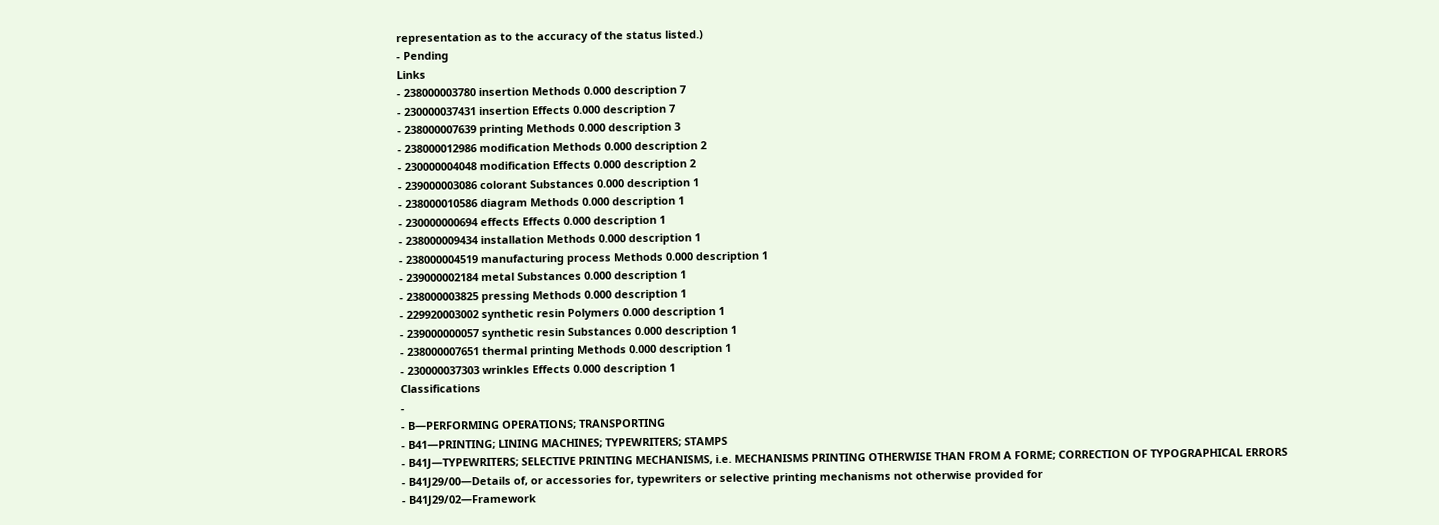representation as to the accuracy of the status listed.)
- Pending
Links
- 238000003780 insertion Methods 0.000 description 7
- 230000037431 insertion Effects 0.000 description 7
- 238000007639 printing Methods 0.000 description 3
- 238000012986 modification Methods 0.000 description 2
- 230000004048 modification Effects 0.000 description 2
- 239000003086 colorant Substances 0.000 description 1
- 238000010586 diagram Methods 0.000 description 1
- 230000000694 effects Effects 0.000 description 1
- 238000009434 installation Methods 0.000 description 1
- 238000004519 manufacturing process Methods 0.000 description 1
- 239000002184 metal Substances 0.000 description 1
- 238000003825 pressing Methods 0.000 description 1
- 229920003002 synthetic resin Polymers 0.000 description 1
- 239000000057 synthetic resin Substances 0.000 description 1
- 238000007651 thermal printing Methods 0.000 description 1
- 230000037303 wrinkles Effects 0.000 description 1
Classifications
-
- B—PERFORMING OPERATIONS; TRANSPORTING
- B41—PRINTING; LINING MACHINES; TYPEWRITERS; STAMPS
- B41J—TYPEWRITERS; SELECTIVE PRINTING MECHANISMS, i.e. MECHANISMS PRINTING OTHERWISE THAN FROM A FORME; CORRECTION OF TYPOGRAPHICAL ERRORS
- B41J29/00—Details of, or accessories for, typewriters or selective printing mechanisms not otherwise provided for
- B41J29/02—Framework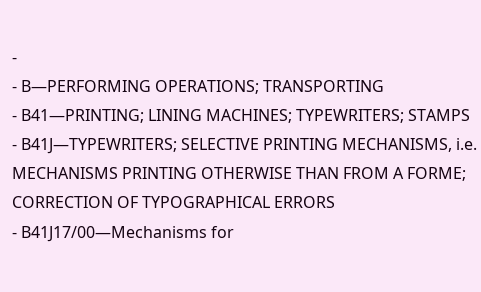-
- B—PERFORMING OPERATIONS; TRANSPORTING
- B41—PRINTING; LINING MACHINES; TYPEWRITERS; STAMPS
- B41J—TYPEWRITERS; SELECTIVE PRINTING MECHANISMS, i.e. MECHANISMS PRINTING OTHERWISE THAN FROM A FORME; CORRECTION OF TYPOGRAPHICAL ERRORS
- B41J17/00—Mechanisms for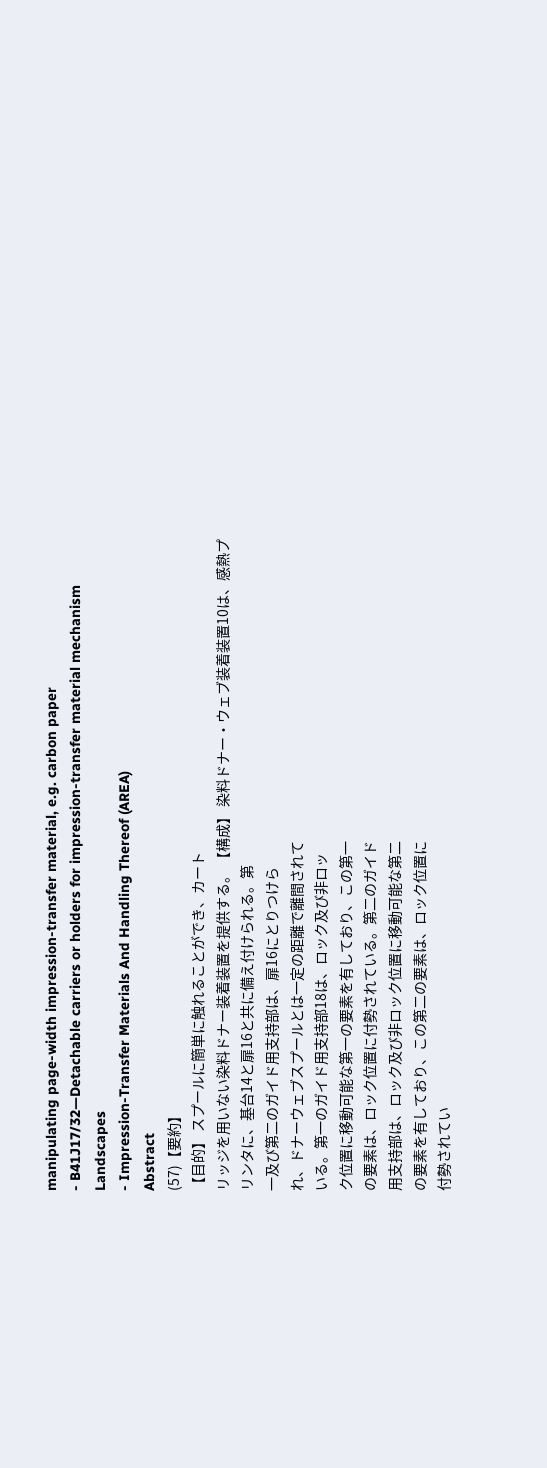manipulating page-width impression-transfer material, e.g. carbon paper
- B41J17/32—Detachable carriers or holders for impression-transfer material mechanism
Landscapes
- Impression-Transfer Materials And Handling Thereof (AREA)
Abstract
(57)【要約】
【目的】 スプールに簡単に触れることができ、カート
リッジを用いない染料ドナー装着装置を提供する。 【構成】 染料ドナー・ウェブ装着装置10は、感熱プ
リンタに、基台14と扉16と共に備え付けられる。第
一及び第二のガイド用支持部は、扉16にとりつけら
れ、ドナーウェブスプールとは一定の距離で離間されて
いる。第一のガイド用支持部18は、ロック及び非ロッ
ク位置に移動可能な第一の要素を有しており、この第一
の要素は、ロック位置に付勢されている。第二のガイド
用支持部は、ロック及び非ロック位置に移動可能な第二
の要素を有しており、この第二の要素は、ロック位置に
付勢されてい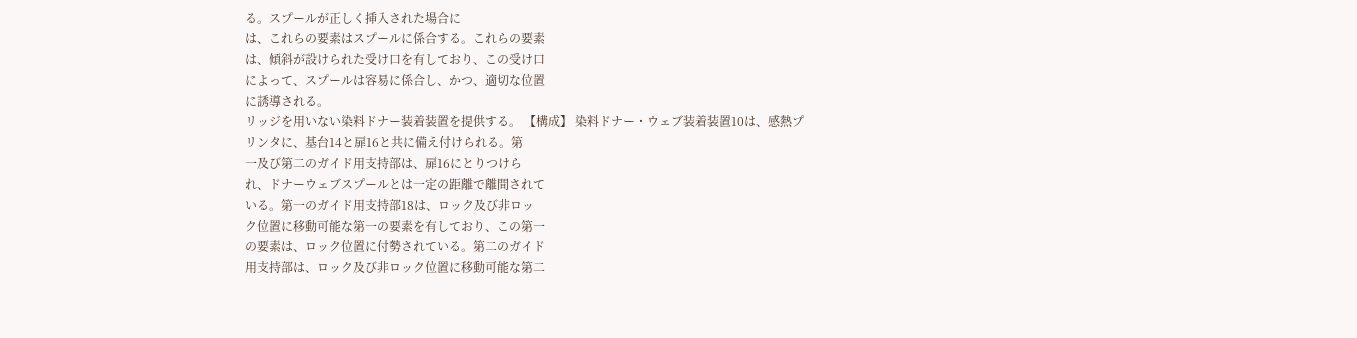る。スプールが正しく挿入された場合に
は、これらの要素はスプールに係合する。これらの要素
は、傾斜が設けられた受け口を有しており、この受け口
によって、スプールは容易に係合し、かつ、適切な位置
に誘導される。
リッジを用いない染料ドナー装着装置を提供する。 【構成】 染料ドナー・ウェブ装着装置10は、感熱プ
リンタに、基台14と扉16と共に備え付けられる。第
一及び第二のガイド用支持部は、扉16にとりつけら
れ、ドナーウェブスプールとは一定の距離で離間されて
いる。第一のガイド用支持部18は、ロック及び非ロッ
ク位置に移動可能な第一の要素を有しており、この第一
の要素は、ロック位置に付勢されている。第二のガイド
用支持部は、ロック及び非ロック位置に移動可能な第二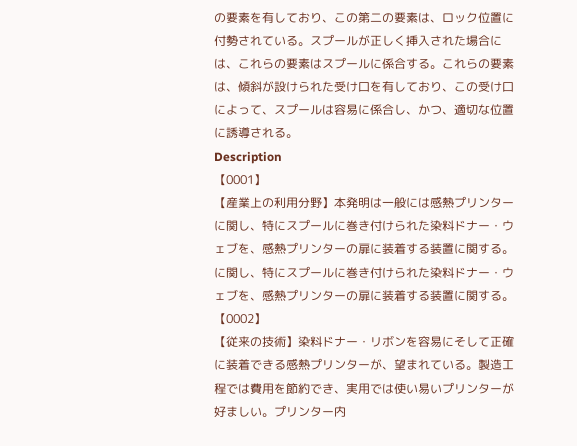の要素を有しており、この第二の要素は、ロック位置に
付勢されている。スプールが正しく挿入された場合に
は、これらの要素はスプールに係合する。これらの要素
は、傾斜が設けられた受け口を有しており、この受け口
によって、スプールは容易に係合し、かつ、適切な位置
に誘導される。
Description
【0001】
【産業上の利用分野】本発明は一般には感熱プリンター
に関し、特にスプールに巻き付けられた染料ドナー・ウ
ェブを、感熱プリンターの扉に装着する装置に関する。
に関し、特にスプールに巻き付けられた染料ドナー・ウ
ェブを、感熱プリンターの扉に装着する装置に関する。
【0002】
【従来の技術】染料ドナー・リボンを容易にそして正確
に装着できる感熱プリンターが、望まれている。製造工
程では費用を節約でき、実用では使い易いプリンターが
好ましい。プリンター内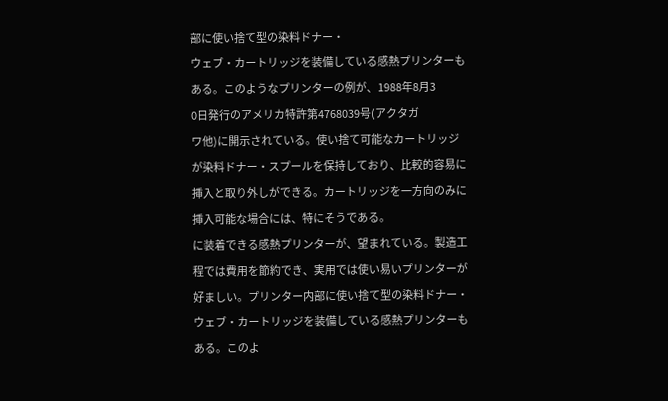部に使い捨て型の染料ドナー・
ウェブ・カートリッジを装備している感熱プリンターも
ある。このようなプリンターの例が、1988年8月3
0日発行のアメリカ特許第4768039号(アクタガ
ワ他)に開示されている。使い捨て可能なカートリッジ
が染料ドナー・スプールを保持しており、比較的容易に
挿入と取り外しができる。カートリッジを一方向のみに
挿入可能な場合には、特にそうである。
に装着できる感熱プリンターが、望まれている。製造工
程では費用を節約でき、実用では使い易いプリンターが
好ましい。プリンター内部に使い捨て型の染料ドナー・
ウェブ・カートリッジを装備している感熱プリンターも
ある。このよ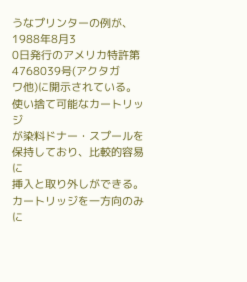うなプリンターの例が、1988年8月3
0日発行のアメリカ特許第4768039号(アクタガ
ワ他)に開示されている。使い捨て可能なカートリッジ
が染料ドナー・スプールを保持しており、比較的容易に
挿入と取り外しができる。カートリッジを一方向のみに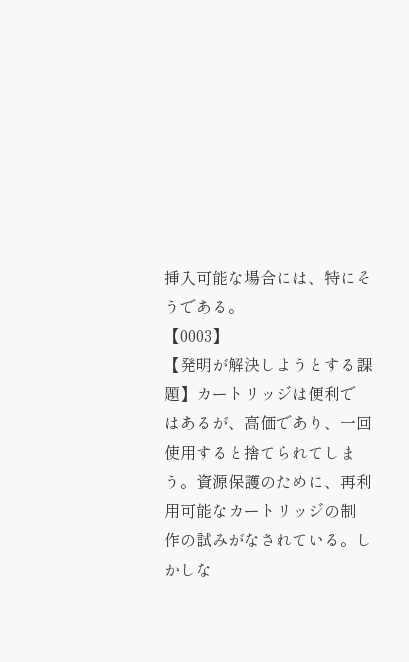挿入可能な場合には、特にそうである。
【0003】
【発明が解決しようとする課題】カートリッジは便利で
はあるが、高価であり、一回使用すると捨てられてしま
う。資源保護のために、再利用可能なカートリッジの制
作の試みがなされている。しかしな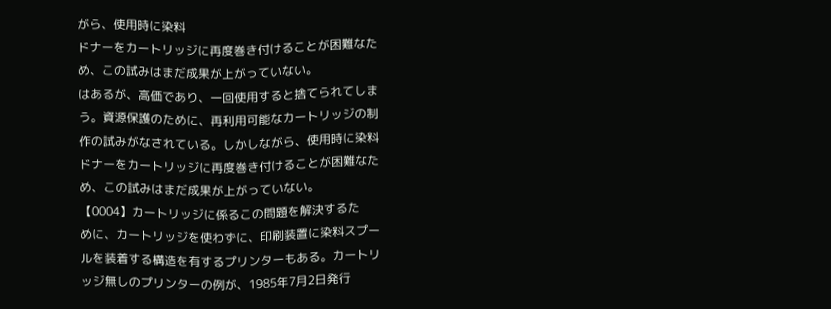がら、使用時に染料
ドナーをカートリッジに再度巻き付けることが困難なた
め、この試みはまだ成果が上がっていない。
はあるが、高価であり、一回使用すると捨てられてしま
う。資源保護のために、再利用可能なカートリッジの制
作の試みがなされている。しかしながら、使用時に染料
ドナーをカートリッジに再度巻き付けることが困難なた
め、この試みはまだ成果が上がっていない。
【0004】カートリッジに係るこの問題を解決するた
めに、カートリッジを使わずに、印刷装置に染料スプー
ルを装着する構造を有するプリンターもある。カートリ
ッジ無しのプリンターの例が、1985年7月2日発行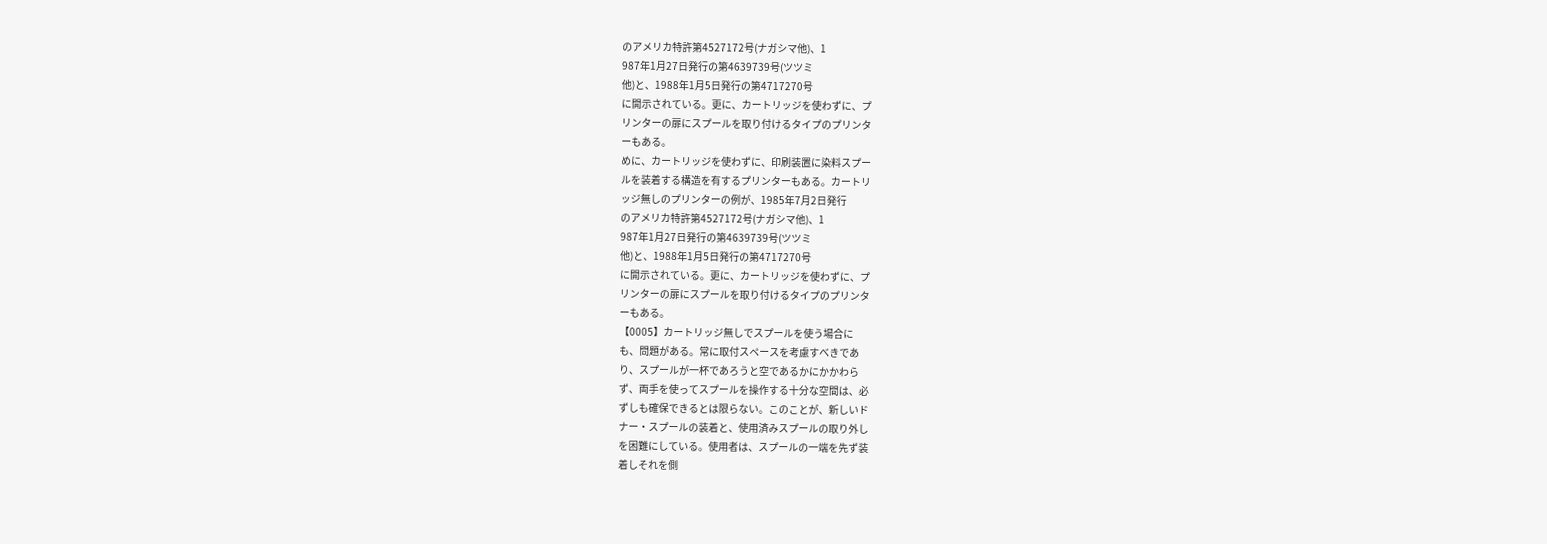のアメリカ特許第4527172号(ナガシマ他)、1
987年1月27日発行の第4639739号(ツツミ
他)と、1988年1月5日発行の第4717270号
に開示されている。更に、カートリッジを使わずに、プ
リンターの扉にスプールを取り付けるタイプのプリンタ
ーもある。
めに、カートリッジを使わずに、印刷装置に染料スプー
ルを装着する構造を有するプリンターもある。カートリ
ッジ無しのプリンターの例が、1985年7月2日発行
のアメリカ特許第4527172号(ナガシマ他)、1
987年1月27日発行の第4639739号(ツツミ
他)と、1988年1月5日発行の第4717270号
に開示されている。更に、カートリッジを使わずに、プ
リンターの扉にスプールを取り付けるタイプのプリンタ
ーもある。
【0005】カートリッジ無しでスプールを使う場合に
も、問題がある。常に取付スペースを考慮すべきであ
り、スプールが一杯であろうと空であるかにかかわら
ず、両手を使ってスプールを操作する十分な空間は、必
ずしも確保できるとは限らない。このことが、新しいド
ナー・スプールの装着と、使用済みスプールの取り外し
を困難にしている。使用者は、スプールの一端を先ず装
着しそれを側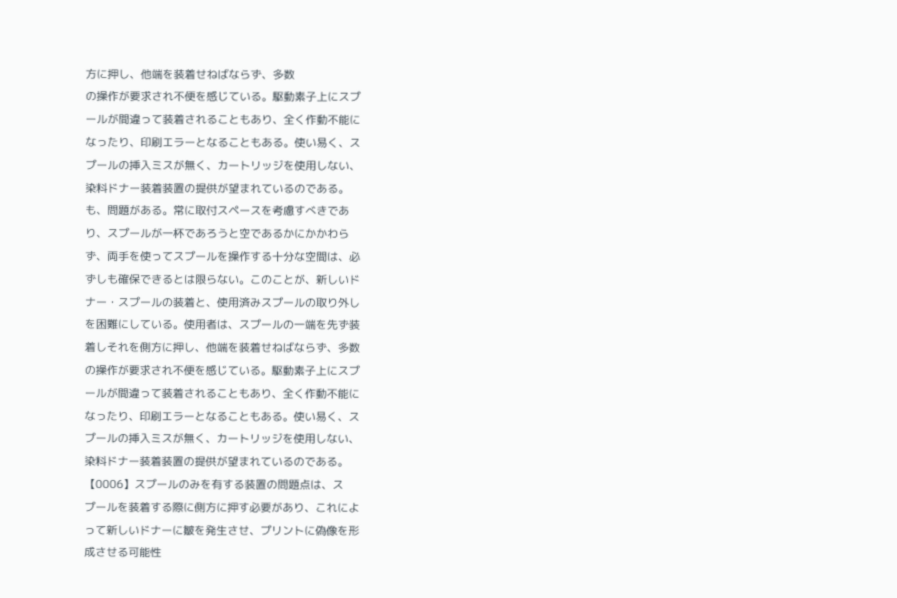方に押し、他端を装着せねばならず、多数
の操作が要求され不便を感じている。駆動素子上にスプ
ールが間違って装着されることもあり、全く作動不能に
なったり、印刷エラーとなることもある。使い易く、ス
プールの挿入ミスが無く、カートリッジを使用しない、
染料ドナー装着装置の提供が望まれているのである。
も、問題がある。常に取付スペースを考慮すべきであ
り、スプールが一杯であろうと空であるかにかかわら
ず、両手を使ってスプールを操作する十分な空間は、必
ずしも確保できるとは限らない。このことが、新しいド
ナー・スプールの装着と、使用済みスプールの取り外し
を困難にしている。使用者は、スプールの一端を先ず装
着しそれを側方に押し、他端を装着せねばならず、多数
の操作が要求され不便を感じている。駆動素子上にスプ
ールが間違って装着されることもあり、全く作動不能に
なったり、印刷エラーとなることもある。使い易く、ス
プールの挿入ミスが無く、カートリッジを使用しない、
染料ドナー装着装置の提供が望まれているのである。
【0006】スプールのみを有する装置の問題点は、ス
プールを装着する際に側方に押す必要があり、これによ
って新しいドナーに皺を発生させ、プリントに偽像を形
成させる可能性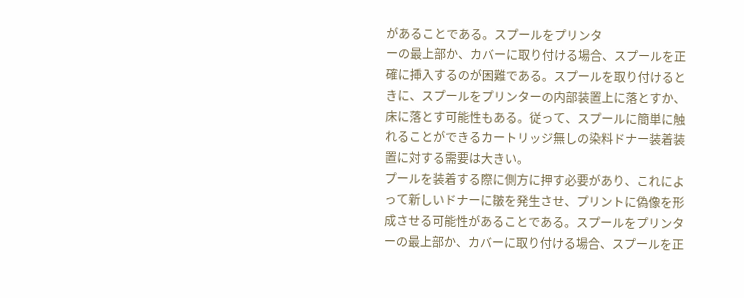があることである。スプールをプリンタ
ーの最上部か、カバーに取り付ける場合、スプールを正
確に挿入するのが困難である。スプールを取り付けると
きに、スプールをプリンターの内部装置上に落とすか、
床に落とす可能性もある。従って、スプールに簡単に触
れることができるカートリッジ無しの染料ドナー装着装
置に対する需要は大きい。
プールを装着する際に側方に押す必要があり、これによ
って新しいドナーに皺を発生させ、プリントに偽像を形
成させる可能性があることである。スプールをプリンタ
ーの最上部か、カバーに取り付ける場合、スプールを正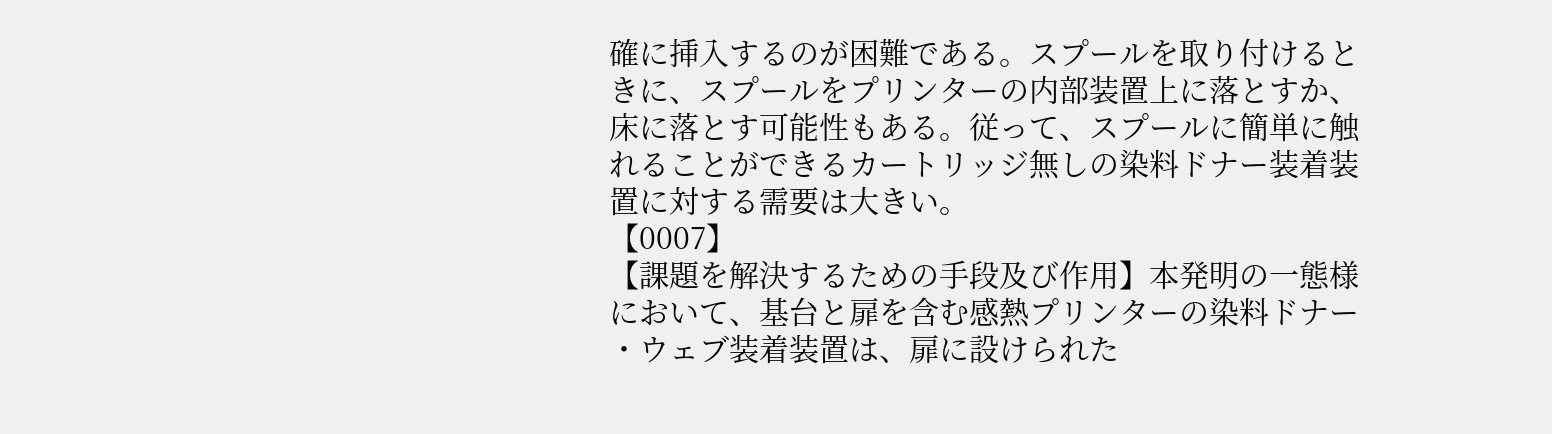確に挿入するのが困難である。スプールを取り付けると
きに、スプールをプリンターの内部装置上に落とすか、
床に落とす可能性もある。従って、スプールに簡単に触
れることができるカートリッジ無しの染料ドナー装着装
置に対する需要は大きい。
【0007】
【課題を解決するための手段及び作用】本発明の一態様
において、基台と扉を含む感熱プリンターの染料ドナー
・ウェブ装着装置は、扉に設けられた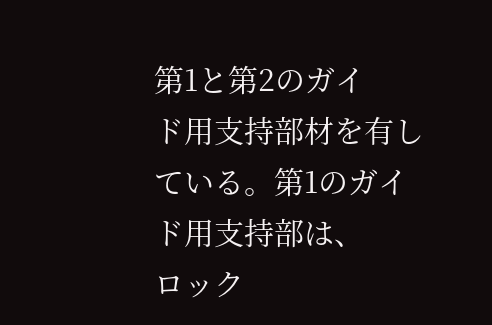第1と第2のガイ
ド用支持部材を有している。第1のガイド用支持部は、
ロック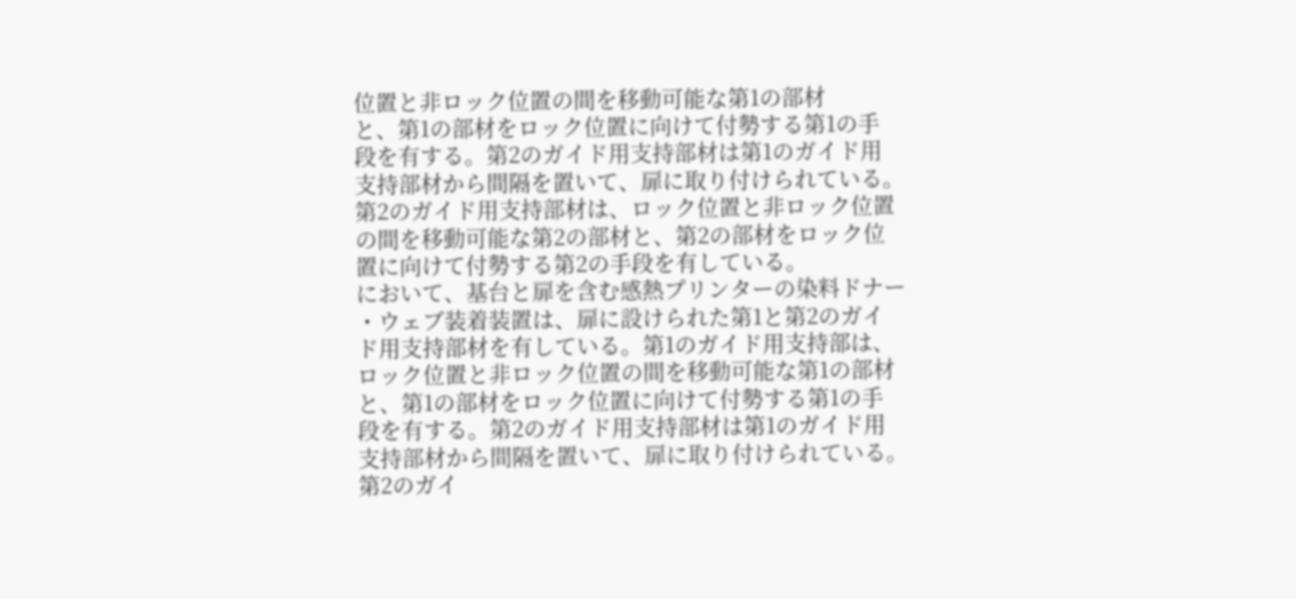位置と非ロック位置の間を移動可能な第1の部材
と、第1の部材をロック位置に向けて付勢する第1の手
段を有する。第2のガイド用支持部材は第1のガイド用
支持部材から間隔を置いて、扉に取り付けられている。
第2のガイド用支持部材は、ロック位置と非ロック位置
の間を移動可能な第2の部材と、第2の部材をロック位
置に向けて付勢する第2の手段を有している。
において、基台と扉を含む感熱プリンターの染料ドナー
・ウェブ装着装置は、扉に設けられた第1と第2のガイ
ド用支持部材を有している。第1のガイド用支持部は、
ロック位置と非ロック位置の間を移動可能な第1の部材
と、第1の部材をロック位置に向けて付勢する第1の手
段を有する。第2のガイド用支持部材は第1のガイド用
支持部材から間隔を置いて、扉に取り付けられている。
第2のガイ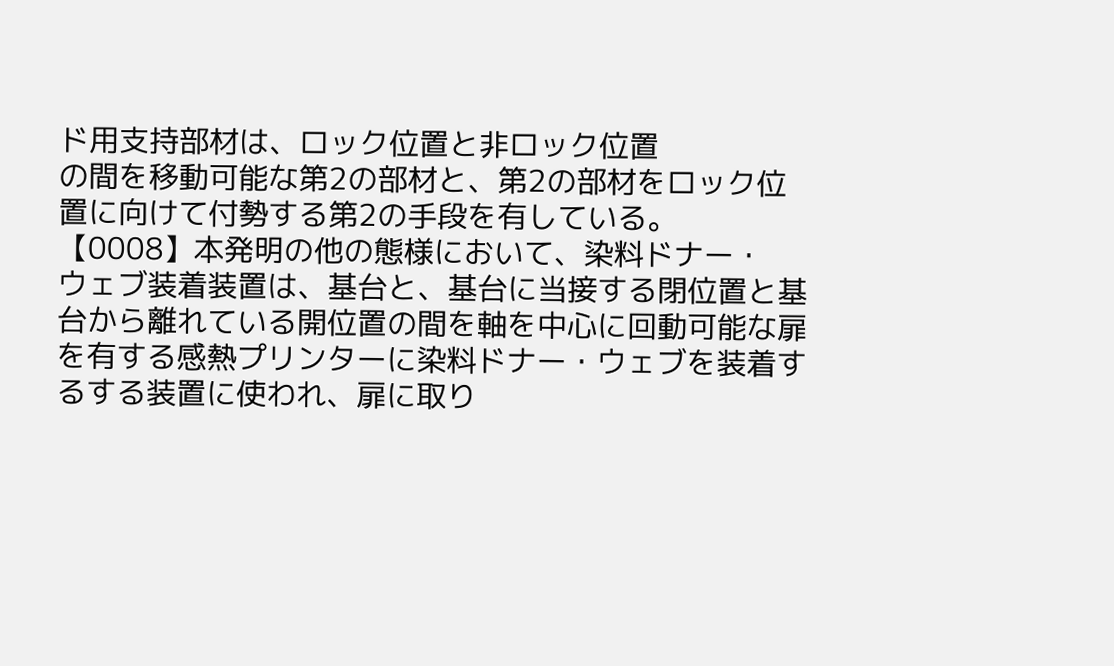ド用支持部材は、ロック位置と非ロック位置
の間を移動可能な第2の部材と、第2の部材をロック位
置に向けて付勢する第2の手段を有している。
【0008】本発明の他の態様において、染料ドナー・
ウェブ装着装置は、基台と、基台に当接する閉位置と基
台から離れている開位置の間を軸を中心に回動可能な扉
を有する感熱プリンターに染料ドナー・ウェブを装着す
るする装置に使われ、扉に取り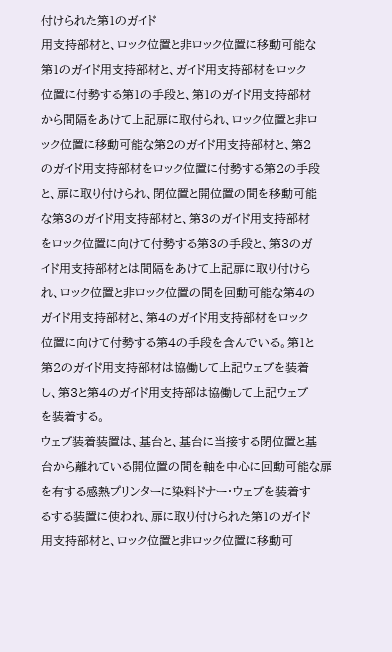付けられた第1のガイド
用支持部材と、ロック位置と非ロック位置に移動可能な
第1のガイド用支持部材と、ガイド用支持部材をロック
位置に付勢する第1の手段と、第1のガイド用支持部材
から間隔をあけて上記扉に取付られ、ロック位置と非ロ
ック位置に移動可能な第2のガイド用支持部材と、第2
のガイド用支持部材をロック位置に付勢する第2の手段
と、扉に取り付けられ、閉位置と開位置の間を移動可能
な第3のガイド用支持部材と、第3のガイド用支持部材
をロック位置に向けて付勢する第3の手段と、第3のガ
イド用支持部材とは間隔をあけて上記扉に取り付けら
れ、ロック位置と非ロック位置の間を回動可能な第4の
ガイド用支持部材と、第4のガイド用支持部材をロック
位置に向けて付勢する第4の手段を含んでいる。第1と
第2のガイド用支持部材は協働して上記ウェブを装着
し、第3と第4のガイド用支持部は協働して上記ウェブ
を装着する。
ウェブ装着装置は、基台と、基台に当接する閉位置と基
台から離れている開位置の間を軸を中心に回動可能な扉
を有する感熱プリンターに染料ドナー・ウェブを装着す
るする装置に使われ、扉に取り付けられた第1のガイド
用支持部材と、ロック位置と非ロック位置に移動可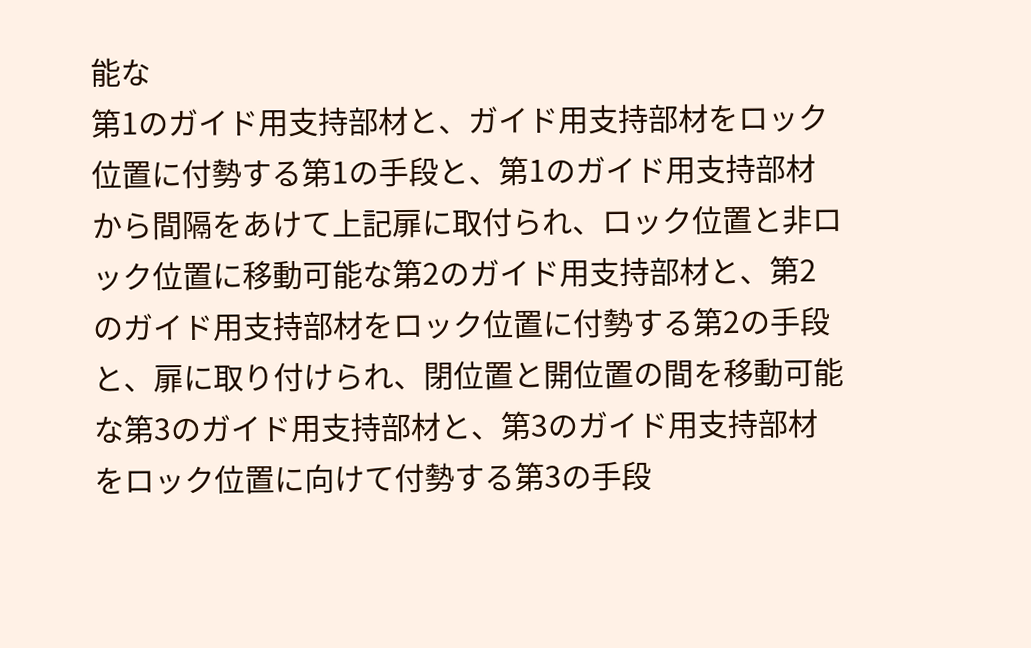能な
第1のガイド用支持部材と、ガイド用支持部材をロック
位置に付勢する第1の手段と、第1のガイド用支持部材
から間隔をあけて上記扉に取付られ、ロック位置と非ロ
ック位置に移動可能な第2のガイド用支持部材と、第2
のガイド用支持部材をロック位置に付勢する第2の手段
と、扉に取り付けられ、閉位置と開位置の間を移動可能
な第3のガイド用支持部材と、第3のガイド用支持部材
をロック位置に向けて付勢する第3の手段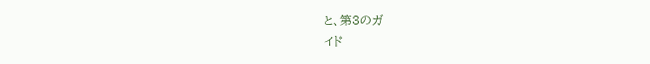と、第3のガ
イド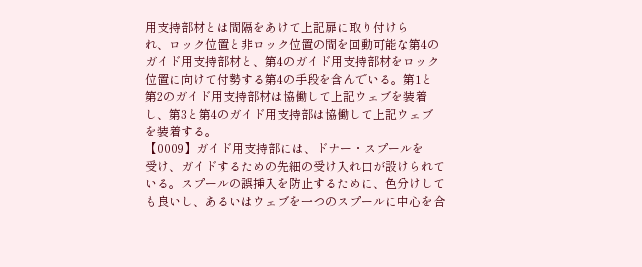用支持部材とは間隔をあけて上記扉に取り付けら
れ、ロック位置と非ロック位置の間を回動可能な第4の
ガイド用支持部材と、第4のガイド用支持部材をロック
位置に向けて付勢する第4の手段を含んでいる。第1と
第2のガイド用支持部材は協働して上記ウェブを装着
し、第3と第4のガイド用支持部は協働して上記ウェブ
を装着する。
【0009】ガイド用支持部には、ドナー・スプールを
受け、ガイドするための先細の受け入れ口が設けられて
いる。スプールの誤挿入を防止するために、色分けして
も良いし、あるいはウェブを一つのスプールに中心を合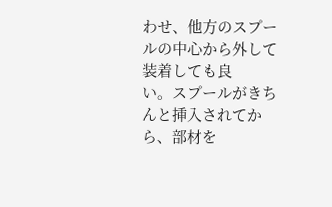わせ、他方のスプールの中心から外して装着しても良
い。スプールがきちんと挿入されてから、部材を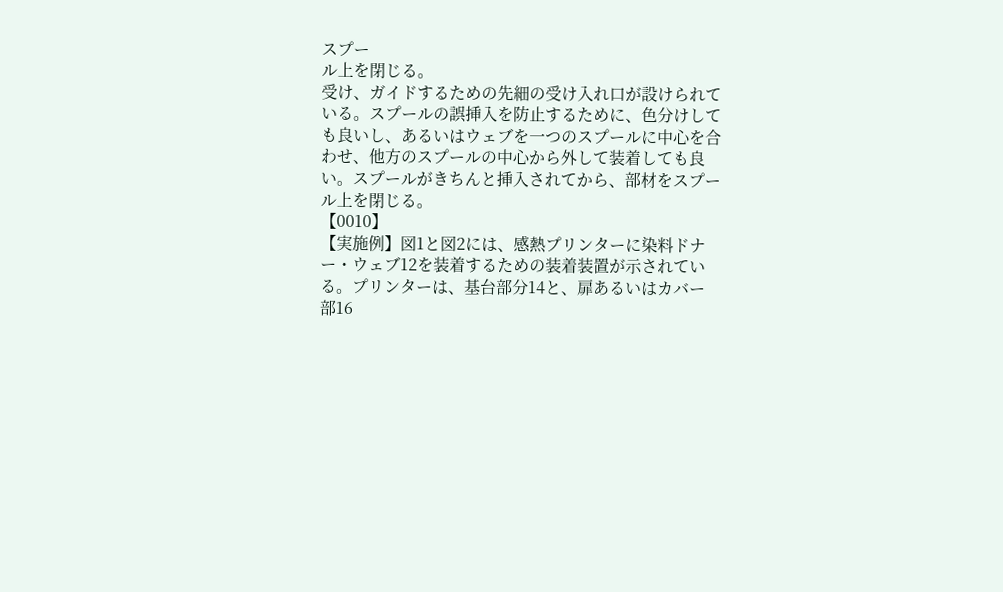スプー
ル上を閉じる。
受け、ガイドするための先細の受け入れ口が設けられて
いる。スプールの誤挿入を防止するために、色分けして
も良いし、あるいはウェブを一つのスプールに中心を合
わせ、他方のスプールの中心から外して装着しても良
い。スプールがきちんと挿入されてから、部材をスプー
ル上を閉じる。
【0010】
【実施例】図1と図2には、感熱プリンターに染料ドナ
ー・ウェブ12を装着するための装着装置が示されてい
る。プリンターは、基台部分14と、扉あるいはカバー
部16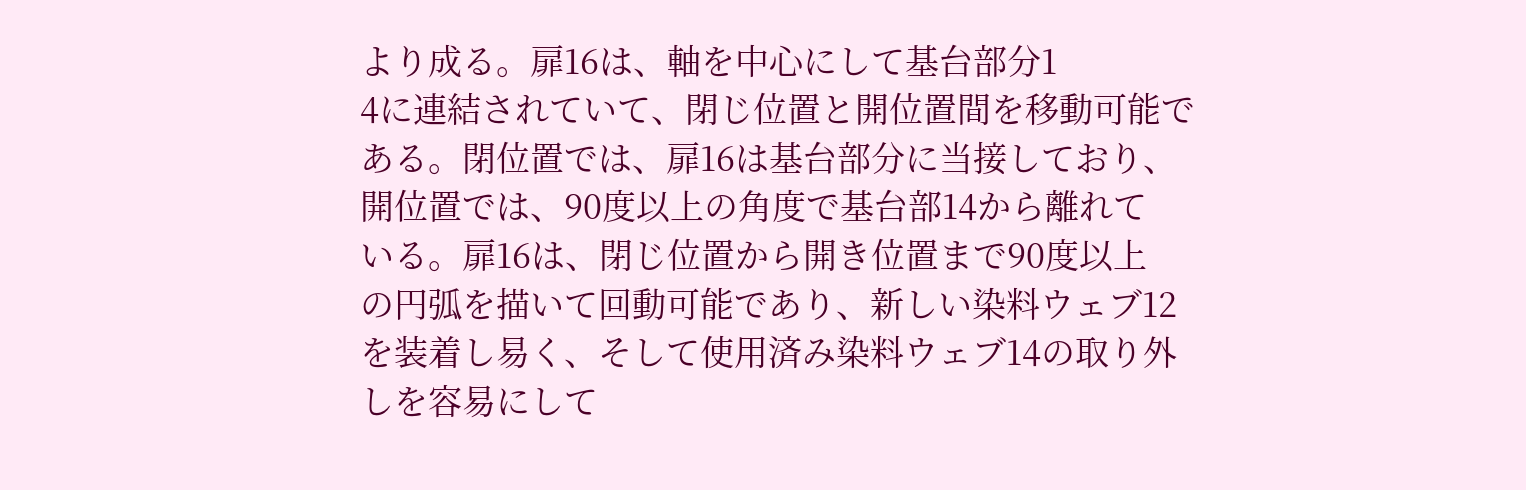より成る。扉16は、軸を中心にして基台部分1
4に連結されていて、閉じ位置と開位置間を移動可能で
ある。閉位置では、扉16は基台部分に当接しており、
開位置では、90度以上の角度で基台部14から離れて
いる。扉16は、閉じ位置から開き位置まで90度以上
の円弧を描いて回動可能であり、新しい染料ウェブ12
を装着し易く、そして使用済み染料ウェブ14の取り外
しを容易にして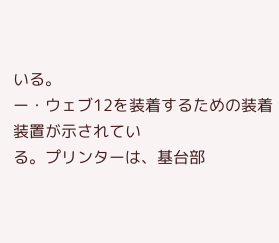いる。
ー・ウェブ12を装着するための装着装置が示されてい
る。プリンターは、基台部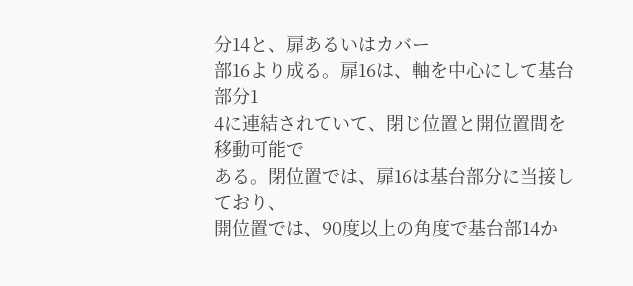分14と、扉あるいはカバー
部16より成る。扉16は、軸を中心にして基台部分1
4に連結されていて、閉じ位置と開位置間を移動可能で
ある。閉位置では、扉16は基台部分に当接しており、
開位置では、90度以上の角度で基台部14か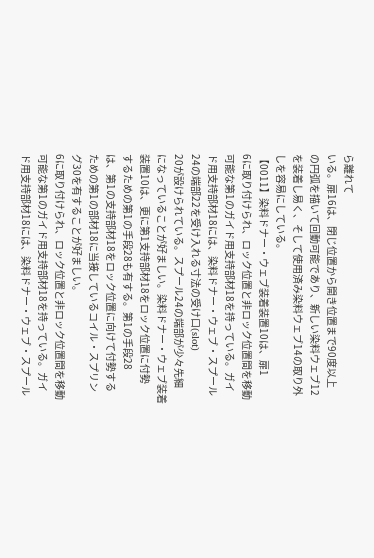ら離れて
いる。扉16は、閉じ位置から開き位置まで90度以上
の円弧を描いて回動可能であり、新しい染料ウェブ12
を装着し易く、そして使用済み染料ウェブ14の取り外
しを容易にしている。
【0011】染料ドナー・ウェブ装着装置10は、扉1
6に取り付けられ、ロック位置と非ロック位置間を移動
可能な第1のガイド用支持部材18を持っている。ガイ
ド用支持部材18には、染料ドナー・ウェブ・スプール
24の端部22を受け入れる寸法の受け口(slot)
20が設けられている。スプール24の端部が少々先細
になっていることが好ましい。染料ドナー・ウェブ装着
装置10は、更に第1支持部材18をロック位置に付勢
するための第1の手段28も有する。第1の手段28
は、第1の支持部材18をロック位置に向けて付勢する
ための第1の部材18に当接しているコイル・スプリン
グ30を有することが好ましい。
6に取り付けられ、ロック位置と非ロック位置間を移動
可能な第1のガイド用支持部材18を持っている。ガイ
ド用支持部材18には、染料ドナー・ウェブ・スプール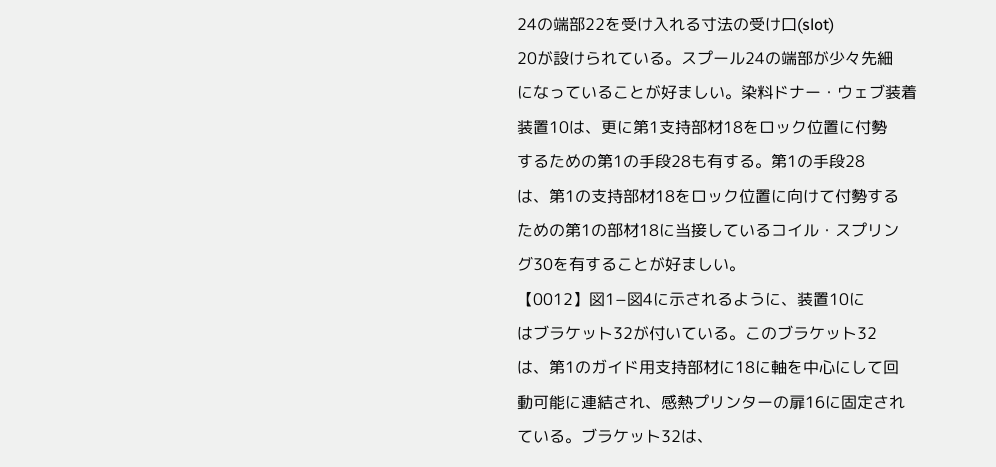24の端部22を受け入れる寸法の受け口(slot)
20が設けられている。スプール24の端部が少々先細
になっていることが好ましい。染料ドナー・ウェブ装着
装置10は、更に第1支持部材18をロック位置に付勢
するための第1の手段28も有する。第1の手段28
は、第1の支持部材18をロック位置に向けて付勢する
ための第1の部材18に当接しているコイル・スプリン
グ30を有することが好ましい。
【0012】図1−図4に示されるように、装置10に
はブラケット32が付いている。このブラケット32
は、第1のガイド用支持部材に18に軸を中心にして回
動可能に連結され、感熱プリンターの扉16に固定され
ている。ブラケット32は、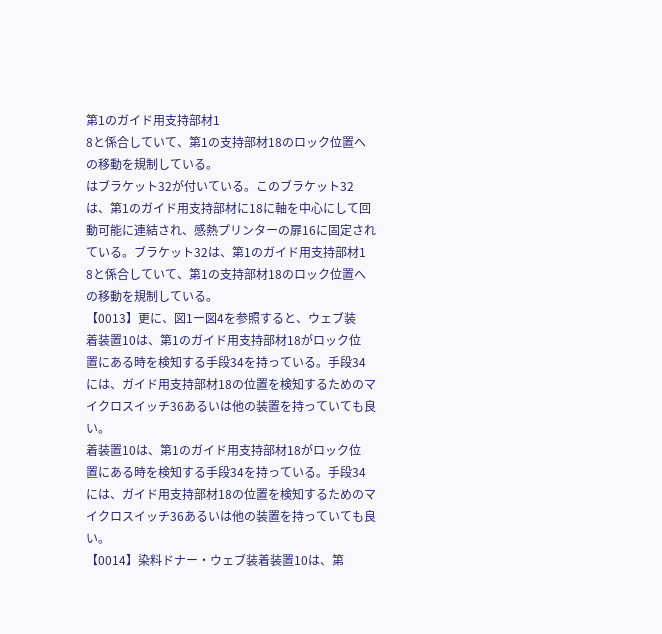第1のガイド用支持部材1
8と係合していて、第1の支持部材18のロック位置へ
の移動を規制している。
はブラケット32が付いている。このブラケット32
は、第1のガイド用支持部材に18に軸を中心にして回
動可能に連結され、感熱プリンターの扉16に固定され
ている。ブラケット32は、第1のガイド用支持部材1
8と係合していて、第1の支持部材18のロック位置へ
の移動を規制している。
【0013】更に、図1ー図4を参照すると、ウェブ装
着装置10は、第1のガイド用支持部材18がロック位
置にある時を検知する手段34を持っている。手段34
には、ガイド用支持部材18の位置を検知するためのマ
イクロスイッチ36あるいは他の装置を持っていても良
い。
着装置10は、第1のガイド用支持部材18がロック位
置にある時を検知する手段34を持っている。手段34
には、ガイド用支持部材18の位置を検知するためのマ
イクロスイッチ36あるいは他の装置を持っていても良
い。
【0014】染料ドナー・ウェブ装着装置10は、第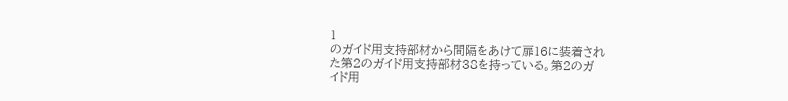1
のガイド用支持部材から間隔をあけて扉16に装着され
た第2のガイド用支持部材38を持っている。第2のガ
イド用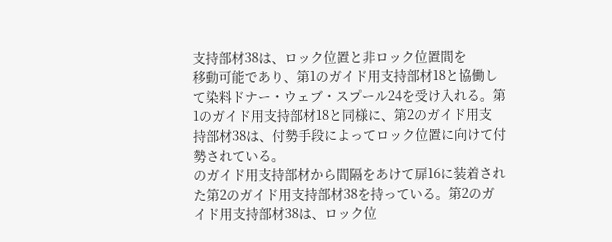支持部材38は、ロック位置と非ロック位置間を
移動可能であり、第1のガイド用支持部材18と協働し
て染料ドナー・ウェブ・スプール24を受け入れる。第
1のガイド用支持部材18と同様に、第2のガイド用支
持部材38は、付勢手段によってロック位置に向けて付
勢されている。
のガイド用支持部材から間隔をあけて扉16に装着され
た第2のガイド用支持部材38を持っている。第2のガ
イド用支持部材38は、ロック位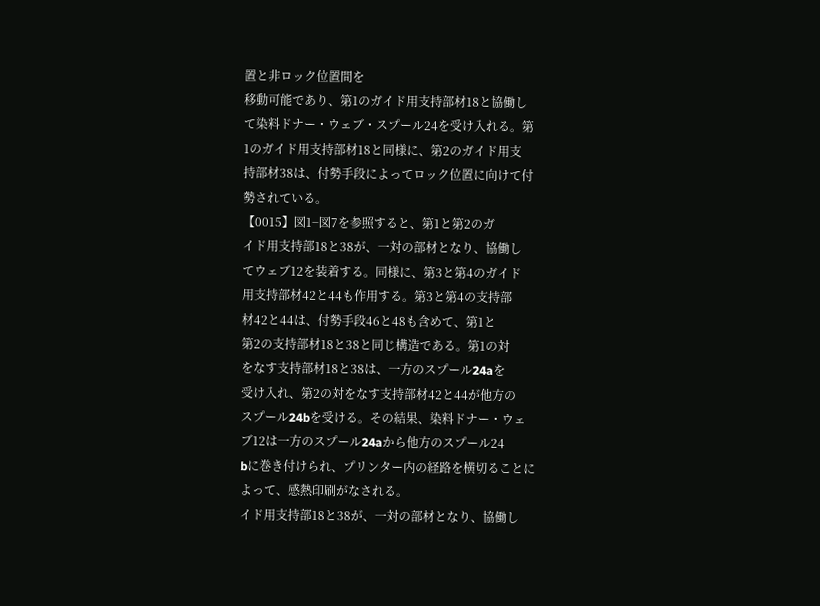置と非ロック位置間を
移動可能であり、第1のガイド用支持部材18と協働し
て染料ドナー・ウェブ・スプール24を受け入れる。第
1のガイド用支持部材18と同様に、第2のガイド用支
持部材38は、付勢手段によってロック位置に向けて付
勢されている。
【0015】図1−図7を参照すると、第1と第2のガ
イド用支持部18と38が、一対の部材となり、協働し
てウェブ12を装着する。同様に、第3と第4のガイド
用支持部材42と44も作用する。第3と第4の支持部
材42と44は、付勢手段46と48も含めて、第1と
第2の支持部材18と38と同じ構造である。第1の対
をなす支持部材18と38は、一方のスプール24aを
受け入れ、第2の対をなす支持部材42と44が他方の
スプール24bを受ける。その結果、染料ドナー・ウェ
ブ12は一方のスプール24aから他方のスプール24
bに巻き付けられ、プリンター内の経路を横切ることに
よって、感熱印刷がなされる。
イド用支持部18と38が、一対の部材となり、協働し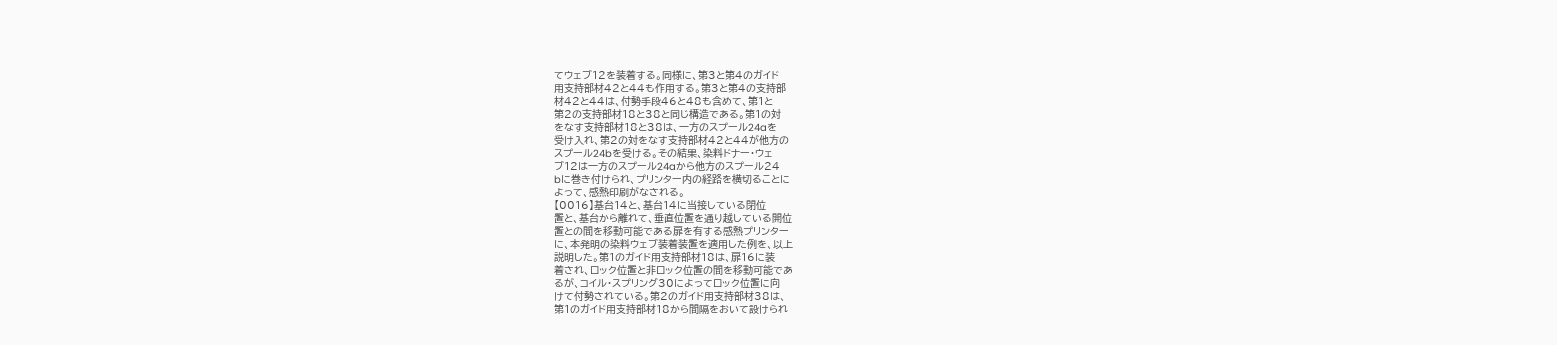てウェブ12を装着する。同様に、第3と第4のガイド
用支持部材42と44も作用する。第3と第4の支持部
材42と44は、付勢手段46と48も含めて、第1と
第2の支持部材18と38と同じ構造である。第1の対
をなす支持部材18と38は、一方のスプール24aを
受け入れ、第2の対をなす支持部材42と44が他方の
スプール24bを受ける。その結果、染料ドナー・ウェ
ブ12は一方のスプール24aから他方のスプール24
bに巻き付けられ、プリンター内の経路を横切ることに
よって、感熱印刷がなされる。
【0016】基台14と、基台14に当接している閉位
置と、基台から離れて、垂直位置を通り越している開位
置との間を移動可能である扉を有する感熱プリンター
に、本発明の染料ウェブ装着装置を適用した例を、以上
説明した。第1のガイド用支持部材18は、扉16に装
着され、ロック位置と非ロック位置の間を移動可能であ
るが、コイル・スプリング30によってロック位置に向
けて付勢されている。第2のガイド用支持部材38は、
第1のガイド用支持部材18から間隔をおいて設けられ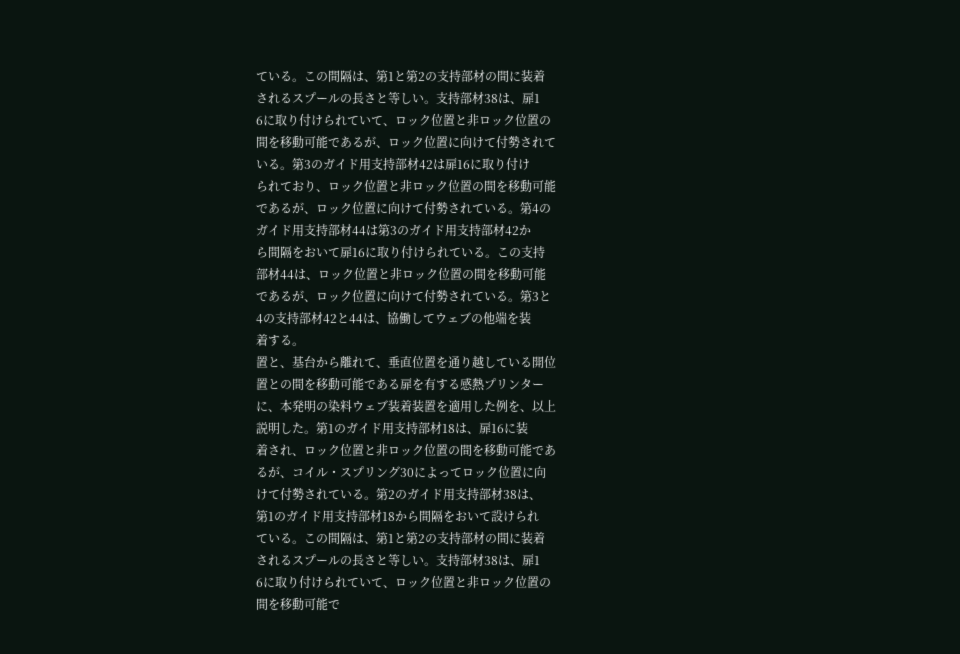ている。この間隔は、第1と第2の支持部材の間に装着
されるスプールの長さと等しい。支持部材38は、扉1
6に取り付けられていて、ロック位置と非ロック位置の
間を移動可能であるが、ロック位置に向けて付勢されて
いる。第3のガイド用支持部材42は扉16に取り付け
られており、ロック位置と非ロック位置の間を移動可能
であるが、ロック位置に向けて付勢されている。第4の
ガイド用支持部材44は第3のガイド用支持部材42か
ら間隔をおいて扉16に取り付けられている。この支持
部材44は、ロック位置と非ロック位置の間を移動可能
であるが、ロック位置に向けて付勢されている。第3と
4の支持部材42と44は、協働してウェブの他端を装
着する。
置と、基台から離れて、垂直位置を通り越している開位
置との間を移動可能である扉を有する感熱プリンター
に、本発明の染料ウェブ装着装置を適用した例を、以上
説明した。第1のガイド用支持部材18は、扉16に装
着され、ロック位置と非ロック位置の間を移動可能であ
るが、コイル・スプリング30によってロック位置に向
けて付勢されている。第2のガイド用支持部材38は、
第1のガイド用支持部材18から間隔をおいて設けられ
ている。この間隔は、第1と第2の支持部材の間に装着
されるスプールの長さと等しい。支持部材38は、扉1
6に取り付けられていて、ロック位置と非ロック位置の
間を移動可能で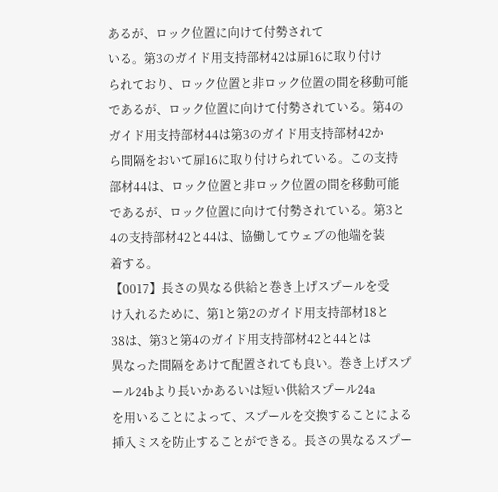あるが、ロック位置に向けて付勢されて
いる。第3のガイド用支持部材42は扉16に取り付け
られており、ロック位置と非ロック位置の間を移動可能
であるが、ロック位置に向けて付勢されている。第4の
ガイド用支持部材44は第3のガイド用支持部材42か
ら間隔をおいて扉16に取り付けられている。この支持
部材44は、ロック位置と非ロック位置の間を移動可能
であるが、ロック位置に向けて付勢されている。第3と
4の支持部材42と44は、協働してウェブの他端を装
着する。
【0017】長さの異なる供給と巻き上げスプールを受
け入れるために、第1と第2のガイド用支持部材18と
38は、第3と第4のガイド用支持部材42と44とは
異なった間隔をあけて配置されても良い。巻き上げスプ
ール24bより長いかあるいは短い供給スプール24a
を用いることによって、スプールを交換することによる
挿入ミスを防止することができる。長さの異なるスプー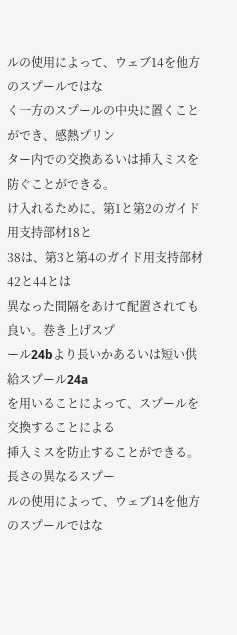ルの使用によって、ウェブ14を他方のスプールではな
く一方のスプールの中央に置くことができ、感熱プリン
ター内での交換あるいは挿入ミスを防ぐことができる。
け入れるために、第1と第2のガイド用支持部材18と
38は、第3と第4のガイド用支持部材42と44とは
異なった間隔をあけて配置されても良い。巻き上げスプ
ール24bより長いかあるいは短い供給スプール24a
を用いることによって、スプールを交換することによる
挿入ミスを防止することができる。長さの異なるスプー
ルの使用によって、ウェブ14を他方のスプールではな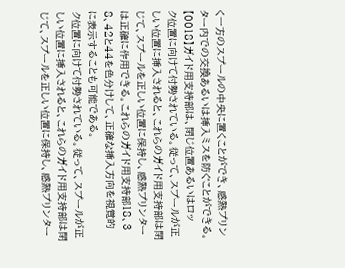く一方のスプールの中央に置くことができ、感熱プリン
ター内での交換あるいは挿入ミスを防ぐことができる。
【0018】ガイド用支持部は、閉じ位置あるいはロッ
ク位置に向けて付勢されている。従って、スプールが正
しい位置に挿入されると、これらのガイド用支持部は閉
じて、スプールを正しい位置に保持し、感熱プリンター
は正確に作用できる。これらのガイド用支持部18、3
8、42と44を色分けして、正確な挿入方向を視覚的
に表示することも可能である。
ク位置に向けて付勢されている。従って、スプールが正
しい位置に挿入されると、これらのガイド用支持部は閉
じて、スプールを正しい位置に保持し、感熱プリンター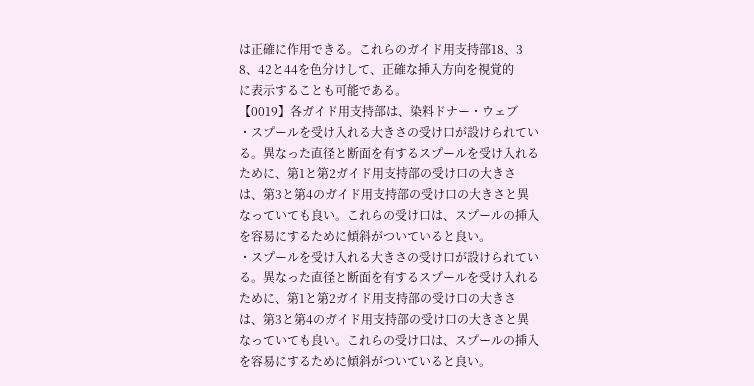は正確に作用できる。これらのガイド用支持部18、3
8、42と44を色分けして、正確な挿入方向を視覚的
に表示することも可能である。
【0019】各ガイド用支持部は、染料ドナー・ウェブ
・スプールを受け入れる大きさの受け口が設けられてい
る。異なった直径と断面を有するスプールを受け入れる
ために、第1と第2ガイド用支持部の受け口の大きさ
は、第3と第4のガイド用支持部の受け口の大きさと異
なっていても良い。これらの受け口は、スプールの挿入
を容易にするために傾斜がついていると良い。
・スプールを受け入れる大きさの受け口が設けられてい
る。異なった直径と断面を有するスプールを受け入れる
ために、第1と第2ガイド用支持部の受け口の大きさ
は、第3と第4のガイド用支持部の受け口の大きさと異
なっていても良い。これらの受け口は、スプールの挿入
を容易にするために傾斜がついていると良い。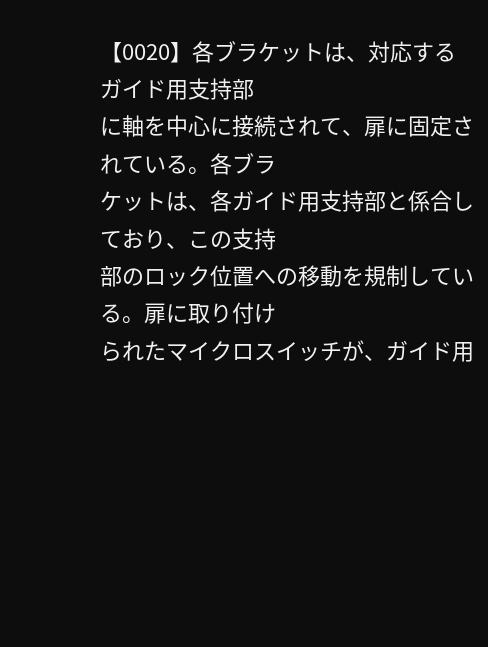【0020】各ブラケットは、対応するガイド用支持部
に軸を中心に接続されて、扉に固定されている。各ブラ
ケットは、各ガイド用支持部と係合しており、この支持
部のロック位置への移動を規制している。扉に取り付け
られたマイクロスイッチが、ガイド用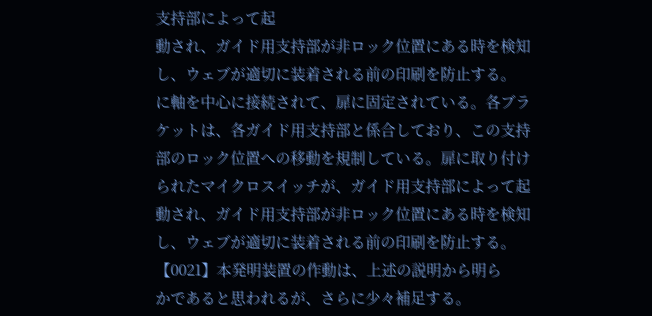支持部によって起
動され、ガイド用支持部が非ロック位置にある時を検知
し、ウェブが適切に装着される前の印刷を防止する。
に軸を中心に接続されて、扉に固定されている。各ブラ
ケットは、各ガイド用支持部と係合しており、この支持
部のロック位置への移動を規制している。扉に取り付け
られたマイクロスイッチが、ガイド用支持部によって起
動され、ガイド用支持部が非ロック位置にある時を検知
し、ウェブが適切に装着される前の印刷を防止する。
【0021】本発明装置の作動は、上述の説明から明ら
かであると思われるが、さらに少々補足する。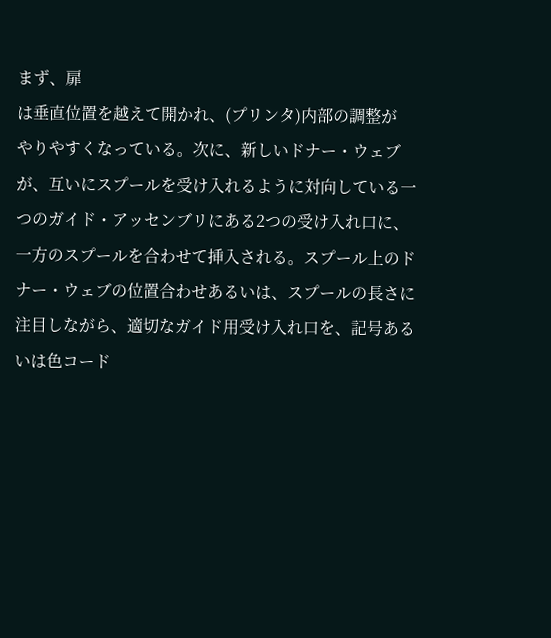まず、扉
は垂直位置を越えて開かれ、(プリンタ)内部の調整が
やりやすくなっている。次に、新しいドナー・ウェブ
が、互いにスプールを受け入れるように対向している一
つのガイド・アッセンブリにある2つの受け入れ口に、
一方のスプールを合わせて挿入される。スプール上のド
ナー・ウェブの位置合わせあるいは、スプールの長さに
注目しながら、適切なガイド用受け入れ口を、記号ある
いは色コード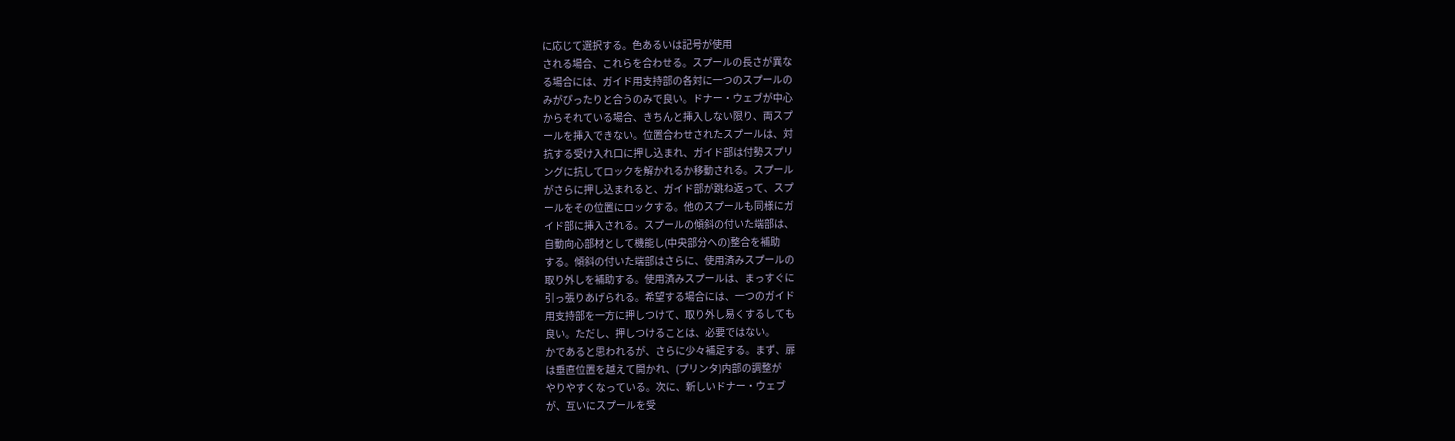に応じて選択する。色あるいは記号が使用
される場合、これらを合わせる。スプールの長さが異な
る場合には、ガイド用支持部の各対に一つのスプールの
みがぴったりと合うのみで良い。ドナー・ウェブが中心
からそれている場合、きちんと挿入しない限り、両スプ
ールを挿入できない。位置合わせされたスプールは、対
抗する受け入れ口に押し込まれ、ガイド部は付勢スプリ
ングに抗してロックを解かれるか移動される。スプール
がさらに押し込まれると、ガイド部が跳ね返って、スプ
ールをその位置にロックする。他のスプールも同様にガ
イド部に挿入される。スプールの傾斜の付いた端部は、
自動向心部材として機能し(中央部分への)整合を補助
する。傾斜の付いた端部はさらに、使用済みスプールの
取り外しを補助する。使用済みスプールは、まっすぐに
引っ張りあげられる。希望する場合には、一つのガイド
用支持部を一方に押しつけて、取り外し易くするしても
良い。ただし、押しつけることは、必要ではない。
かであると思われるが、さらに少々補足する。まず、扉
は垂直位置を越えて開かれ、(プリンタ)内部の調整が
やりやすくなっている。次に、新しいドナー・ウェブ
が、互いにスプールを受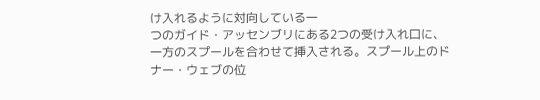け入れるように対向している一
つのガイド・アッセンブリにある2つの受け入れ口に、
一方のスプールを合わせて挿入される。スプール上のド
ナー・ウェブの位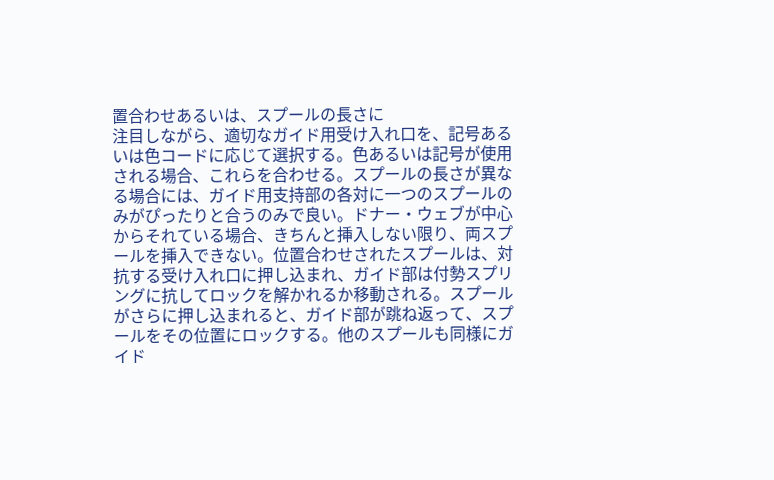置合わせあるいは、スプールの長さに
注目しながら、適切なガイド用受け入れ口を、記号ある
いは色コードに応じて選択する。色あるいは記号が使用
される場合、これらを合わせる。スプールの長さが異な
る場合には、ガイド用支持部の各対に一つのスプールの
みがぴったりと合うのみで良い。ドナー・ウェブが中心
からそれている場合、きちんと挿入しない限り、両スプ
ールを挿入できない。位置合わせされたスプールは、対
抗する受け入れ口に押し込まれ、ガイド部は付勢スプリ
ングに抗してロックを解かれるか移動される。スプール
がさらに押し込まれると、ガイド部が跳ね返って、スプ
ールをその位置にロックする。他のスプールも同様にガ
イド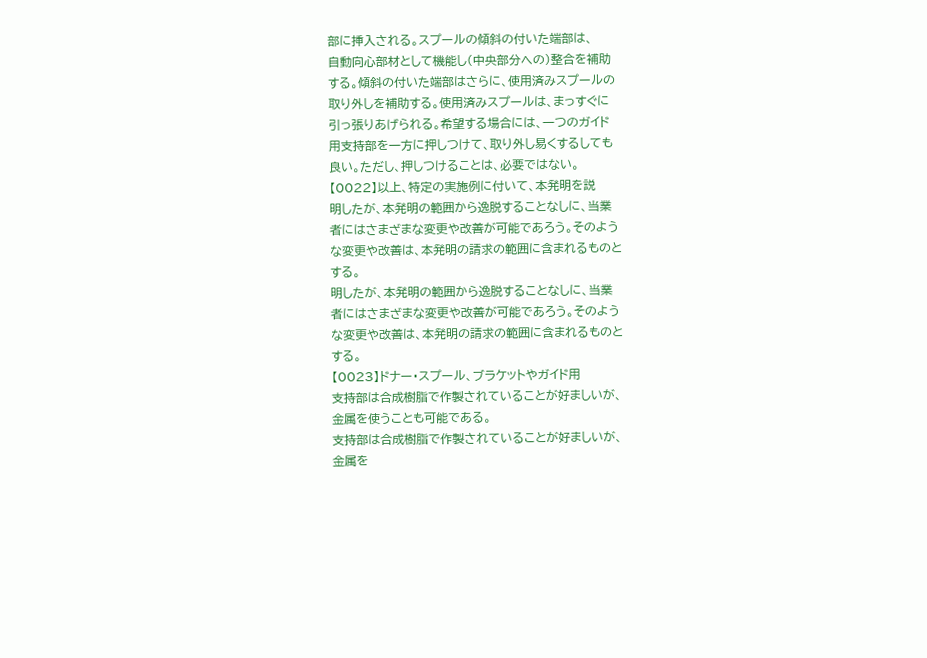部に挿入される。スプールの傾斜の付いた端部は、
自動向心部材として機能し(中央部分への)整合を補助
する。傾斜の付いた端部はさらに、使用済みスプールの
取り外しを補助する。使用済みスプールは、まっすぐに
引っ張りあげられる。希望する場合には、一つのガイド
用支持部を一方に押しつけて、取り外し易くするしても
良い。ただし、押しつけることは、必要ではない。
【0022】以上、特定の実施例に付いて、本発明を説
明したが、本発明の範囲から逸脱することなしに、当業
者にはさまざまな変更や改善が可能であろう。そのよう
な変更や改善は、本発明の請求の範囲に含まれるものと
する。
明したが、本発明の範囲から逸脱することなしに、当業
者にはさまざまな変更や改善が可能であろう。そのよう
な変更や改善は、本発明の請求の範囲に含まれるものと
する。
【0023】ドナー・スプール、ブラケットやガイド用
支持部は合成樹脂で作製されていることが好ましいが、
金属を使うことも可能である。
支持部は合成樹脂で作製されていることが好ましいが、
金属を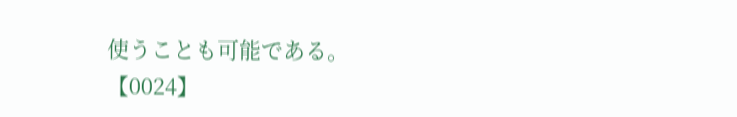使うことも可能である。
【0024】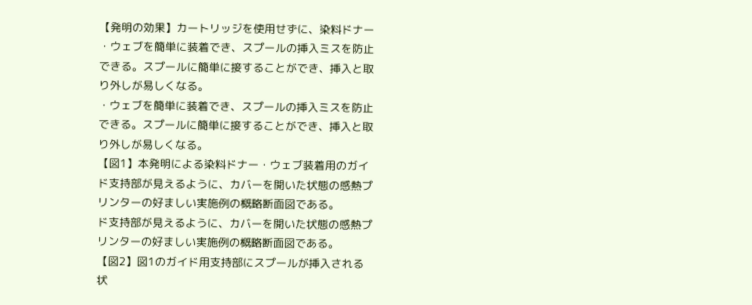【発明の効果】カートリッジを使用せずに、染料ドナー
・ウェブを簡単に装着でき、スプールの挿入ミスを防止
できる。スプールに簡単に接することができ、挿入と取
り外しが易しくなる。
・ウェブを簡単に装着でき、スプールの挿入ミスを防止
できる。スプールに簡単に接することができ、挿入と取
り外しが易しくなる。
【図1】本発明による染料ドナー・ウェブ装着用のガイ
ド支持部が見えるように、カバーを開いた状態の感熱プ
リンターの好ましい実施例の概略断面図である。
ド支持部が見えるように、カバーを開いた状態の感熱プ
リンターの好ましい実施例の概略断面図である。
【図2】図1のガイド用支持部にスプールが挿入される
状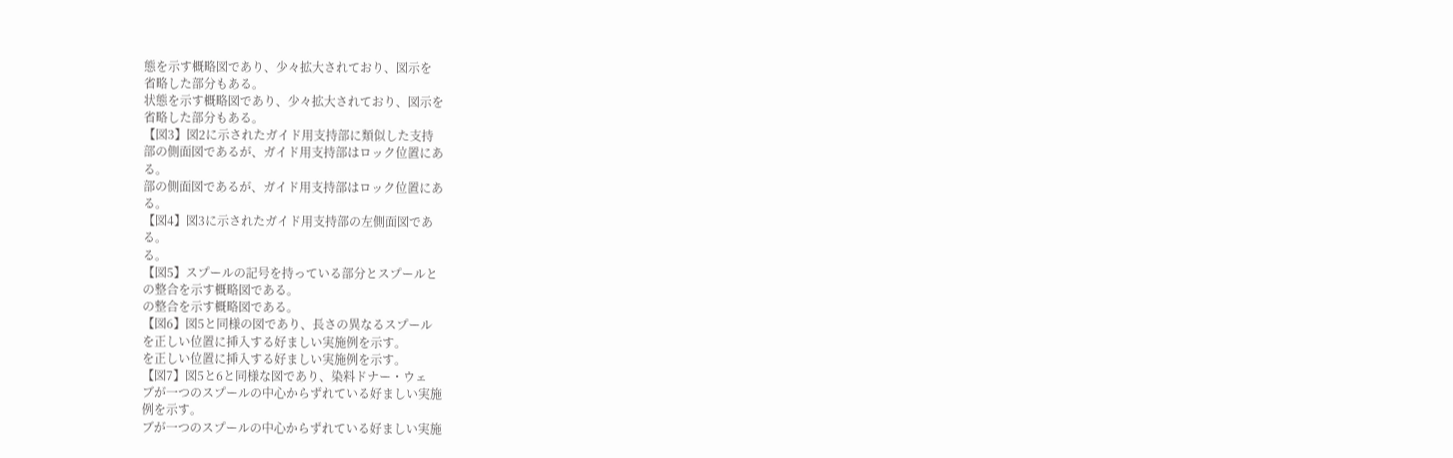態を示す概略図であり、少々拡大されており、図示を
省略した部分もある。
状態を示す概略図であり、少々拡大されており、図示を
省略した部分もある。
【図3】図2に示されたガイド用支持部に類似した支持
部の側面図であるが、ガイド用支持部はロック位置にあ
る。
部の側面図であるが、ガイド用支持部はロック位置にあ
る。
【図4】図3に示されたガイド用支持部の左側面図であ
る。
る。
【図5】スプールの記号を持っている部分とスプールと
の整合を示す概略図である。
の整合を示す概略図である。
【図6】図5と同様の図であり、長さの異なるスプール
を正しい位置に挿入する好ましい実施例を示す。
を正しい位置に挿入する好ましい実施例を示す。
【図7】図5と6と同様な図であり、染料ドナー・ウェ
ブが一つのスプールの中心からずれている好ましい実施
例を示す。
ブが一つのスプールの中心からずれている好ましい実施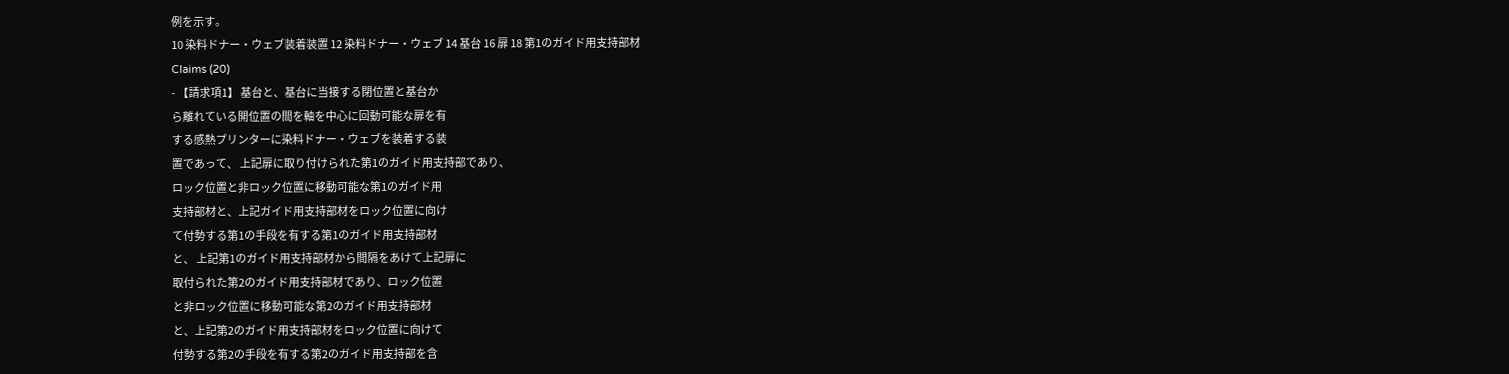例を示す。
10 染料ドナー・ウェブ装着装置 12 染料ドナー・ウェブ 14 基台 16 扉 18 第1のガイド用支持部材
Claims (20)
- 【請求項1】 基台と、基台に当接する閉位置と基台か
ら離れている開位置の間を軸を中心に回動可能な扉を有
する感熱プリンターに染料ドナー・ウェブを装着する装
置であって、 上記扉に取り付けられた第1のガイド用支持部であり、
ロック位置と非ロック位置に移動可能な第1のガイド用
支持部材と、上記ガイド用支持部材をロック位置に向け
て付勢する第1の手段を有する第1のガイド用支持部材
と、 上記第1のガイド用支持部材から間隔をあけて上記扉に
取付られた第2のガイド用支持部材であり、ロック位置
と非ロック位置に移動可能な第2のガイド用支持部材
と、上記第2のガイド用支持部材をロック位置に向けて
付勢する第2の手段を有する第2のガイド用支持部を含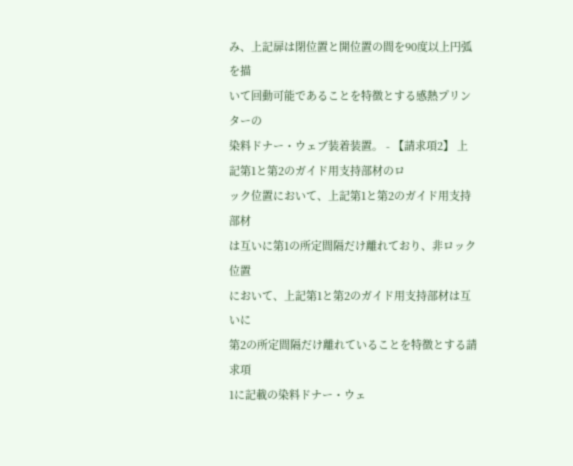み、上記扉は閉位置と開位置の間を90度以上円弧を描
いて回動可能であることを特徴とする感熱プリンターの
染料ドナー・ウェブ装着装置。 - 【請求項2】 上記第1と第2のガイド用支持部材のロ
ック位置において、上記第1と第2のガイド用支持部材
は互いに第1の所定間隔だけ離れており、非ロック位置
において、上記第1と第2のガイド用支持部材は互いに
第2の所定間隔だけ離れていることを特徴とする請求項
1に記載の染料ドナー・ウェ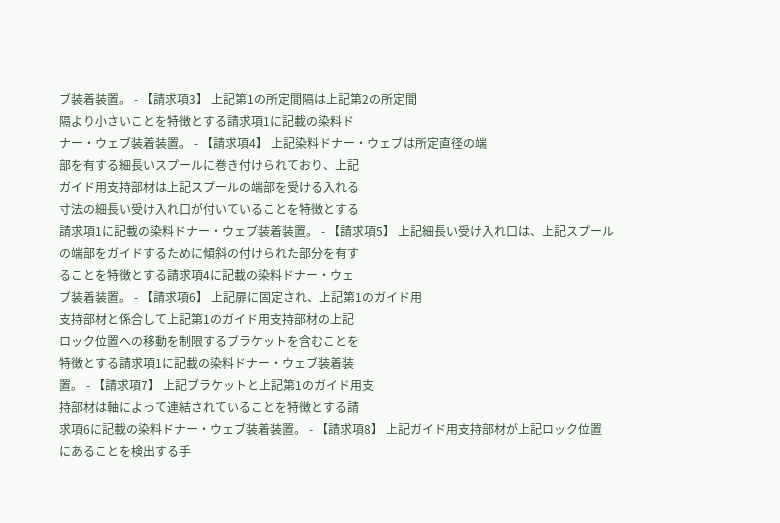ブ装着装置。 - 【請求項3】 上記第1の所定間隔は上記第2の所定間
隔より小さいことを特徴とする請求項1に記載の染料ド
ナー・ウェブ装着装置。 - 【請求項4】 上記染料ドナー・ウェブは所定直径の端
部を有する細長いスプールに巻き付けられており、上記
ガイド用支持部材は上記スプールの端部を受ける入れる
寸法の細長い受け入れ口が付いていることを特徴とする
請求項1に記載の染料ドナー・ウェブ装着装置。 - 【請求項5】 上記細長い受け入れ口は、上記スプール
の端部をガイドするために傾斜の付けられた部分を有す
ることを特徴とする請求項4に記載の染料ドナー・ウェ
ブ装着装置。 - 【請求項6】 上記扉に固定され、上記第1のガイド用
支持部材と係合して上記第1のガイド用支持部材の上記
ロック位置への移動を制限するブラケットを含むことを
特徴とする請求項1に記載の染料ドナー・ウェブ装着装
置。 - 【請求項7】 上記ブラケットと上記第1のガイド用支
持部材は軸によって連結されていることを特徴とする請
求項6に記載の染料ドナー・ウェブ装着装置。 - 【請求項8】 上記ガイド用支持部材が上記ロック位置
にあることを検出する手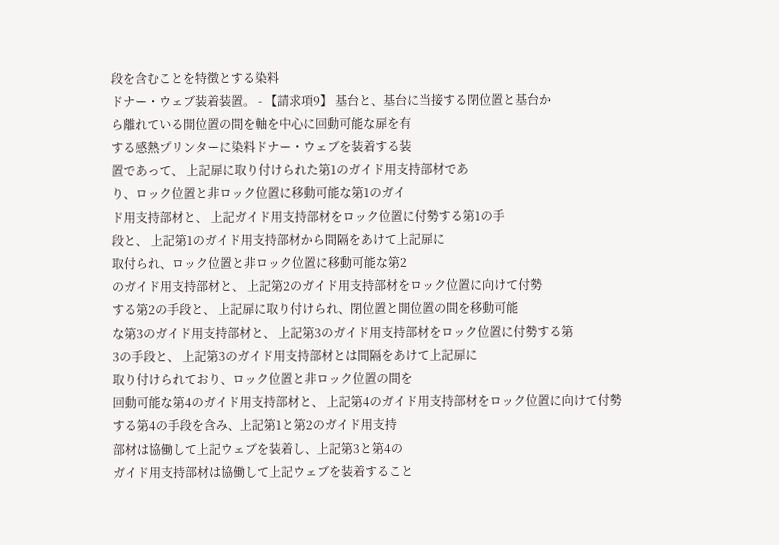段を含むことを特徴とする染料
ドナー・ウェブ装着装置。 - 【請求項9】 基台と、基台に当接する閉位置と基台か
ら離れている開位置の間を軸を中心に回動可能な扉を有
する感熱プリンターに染料ドナー・ウェブを装着する装
置であって、 上記扉に取り付けられた第1のガイド用支持部材であ
り、ロック位置と非ロック位置に移動可能な第1のガイ
ド用支持部材と、 上記ガイド用支持部材をロック位置に付勢する第1の手
段と、 上記第1のガイド用支持部材から間隔をあけて上記扉に
取付られ、ロック位置と非ロック位置に移動可能な第2
のガイド用支持部材と、 上記第2のガイド用支持部材をロック位置に向けて付勢
する第2の手段と、 上記扉に取り付けられ、閉位置と開位置の間を移動可能
な第3のガイド用支持部材と、 上記第3のガイド用支持部材をロック位置に付勢する第
3の手段と、 上記第3のガイド用支持部材とは間隔をあけて上記扉に
取り付けられており、ロック位置と非ロック位置の間を
回動可能な第4のガイド用支持部材と、 上記第4のガイド用支持部材をロック位置に向けて付勢
する第4の手段を含み、上記第1と第2のガイド用支持
部材は協働して上記ウェブを装着し、上記第3と第4の
ガイド用支持部材は協働して上記ウェブを装着すること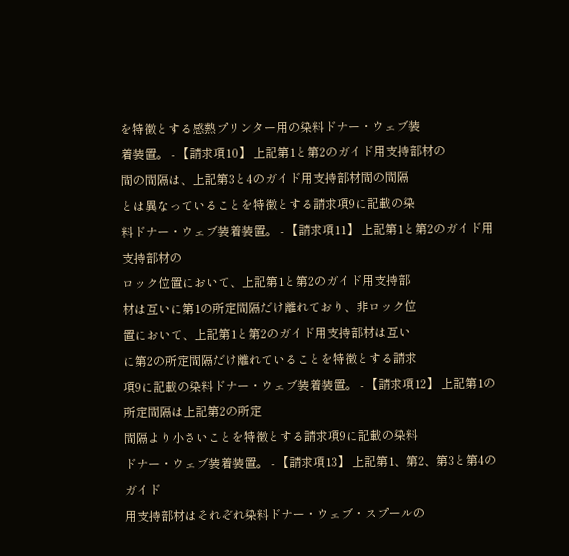を特徴とする感熱プリンター用の染料ドナー・ウェブ装
着装置。 - 【請求項10】 上記第1と第2のガイド用支持部材の
間の間隔は、上記第3と4のガイド用支持部材間の間隔
とは異なっていることを特徴とする請求項9に記載の染
料ドナー・ウェブ装着装置。 - 【請求項11】 上記第1と第2のガイド用支持部材の
ロック位置において、上記第1と第2のガイド用支持部
材は互いに第1の所定間隔だけ離れており、非ロック位
置において、上記第1と第2のガイド用支持部材は互い
に第2の所定間隔だけ離れていることを特徴とする請求
項9に記載の染料ドナー・ウェブ装着装置。 - 【請求項12】 上記第1の所定間隔は上記第2の所定
間隔より小さいことを特徴とする請求項9に記載の染料
ドナー・ウェブ装着装置。 - 【請求項13】 上記第1、第2、第3と第4のガイド
用支持部材はそれぞれ染料ドナー・ウェブ・スプールの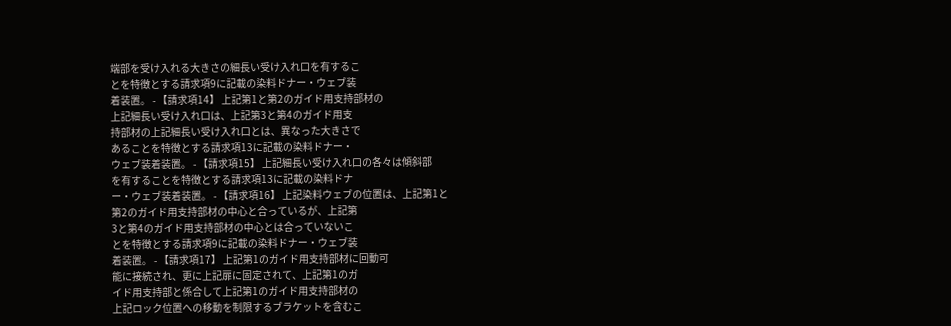端部を受け入れる大きさの細長い受け入れ口を有するこ
とを特徴とする請求項9に記載の染料ドナー・ウェブ装
着装置。 - 【請求項14】 上記第1と第2のガイド用支持部材の
上記細長い受け入れ口は、上記第3と第4のガイド用支
持部材の上記細長い受け入れ口とは、異なった大きさで
あることを特徴とする請求項13に記載の染料ドナー・
ウェブ装着装置。 - 【請求項15】 上記細長い受け入れ口の各々は傾斜部
を有することを特徴とする請求項13に記載の染料ドナ
ー・ウェブ装着装置。 - 【請求項16】 上記染料ウェブの位置は、上記第1と
第2のガイド用支持部材の中心と合っているが、上記第
3と第4のガイド用支持部材の中心とは合っていないこ
とを特徴とする請求項9に記載の染料ドナー・ウェブ装
着装置。 - 【請求項17】 上記第1のガイド用支持部材に回動可
能に接続され、更に上記扉に固定されて、上記第1のガ
イド用支持部と係合して上記第1のガイド用支持部材の
上記ロック位置への移動を制限するブラケットを含むこ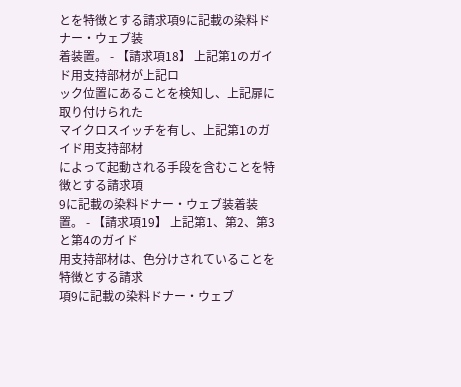とを特徴とする請求項9に記載の染料ドナー・ウェブ装
着装置。 - 【請求項18】 上記第1のガイド用支持部材が上記ロ
ック位置にあることを検知し、上記扉に取り付けられた
マイクロスイッチを有し、上記第1のガイド用支持部材
によって起動される手段を含むことを特徴とする請求項
9に記載の染料ドナー・ウェブ装着装置。 - 【請求項19】 上記第1、第2、第3と第4のガイド
用支持部材は、色分けされていることを特徴とする請求
項9に記載の染料ドナー・ウェブ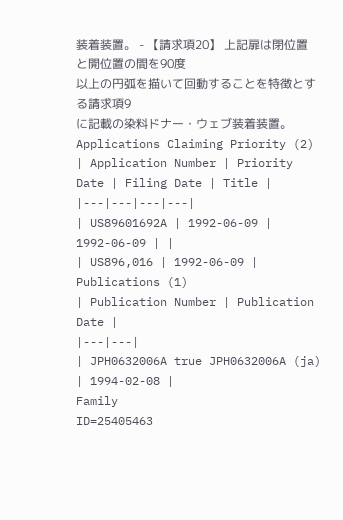装着装置。 - 【請求項20】 上記扉は閉位置と開位置の間を90度
以上の円弧を描いて回動することを特徴とする請求項9
に記載の染料ドナー・ウェブ装着装置。
Applications Claiming Priority (2)
| Application Number | Priority Date | Filing Date | Title |
|---|---|---|---|
| US89601692A | 1992-06-09 | 1992-06-09 | |
| US896,016 | 1992-06-09 |
Publications (1)
| Publication Number | Publication Date |
|---|---|
| JPH0632006A true JPH0632006A (ja) | 1994-02-08 |
Family
ID=25405463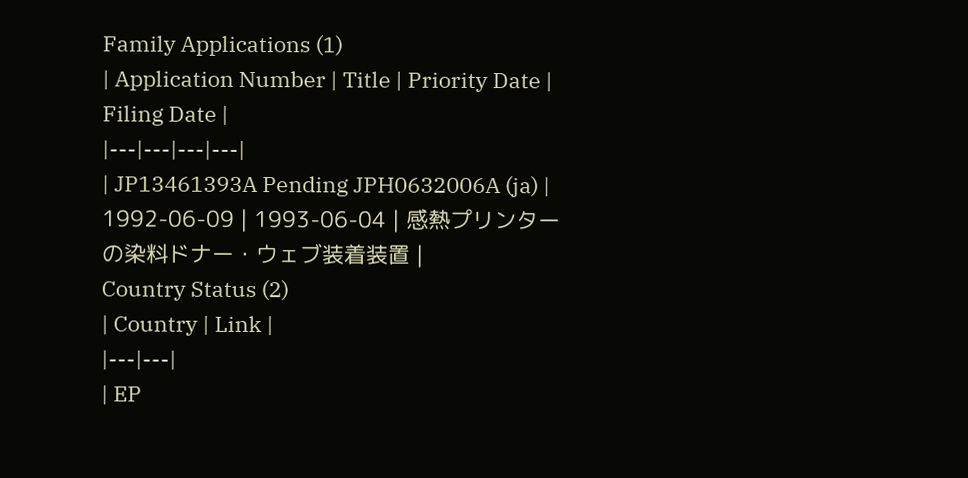Family Applications (1)
| Application Number | Title | Priority Date | Filing Date |
|---|---|---|---|
| JP13461393A Pending JPH0632006A (ja) | 1992-06-09 | 1993-06-04 | 感熱プリンターの染料ドナー・ウェブ装着装置 |
Country Status (2)
| Country | Link |
|---|---|
| EP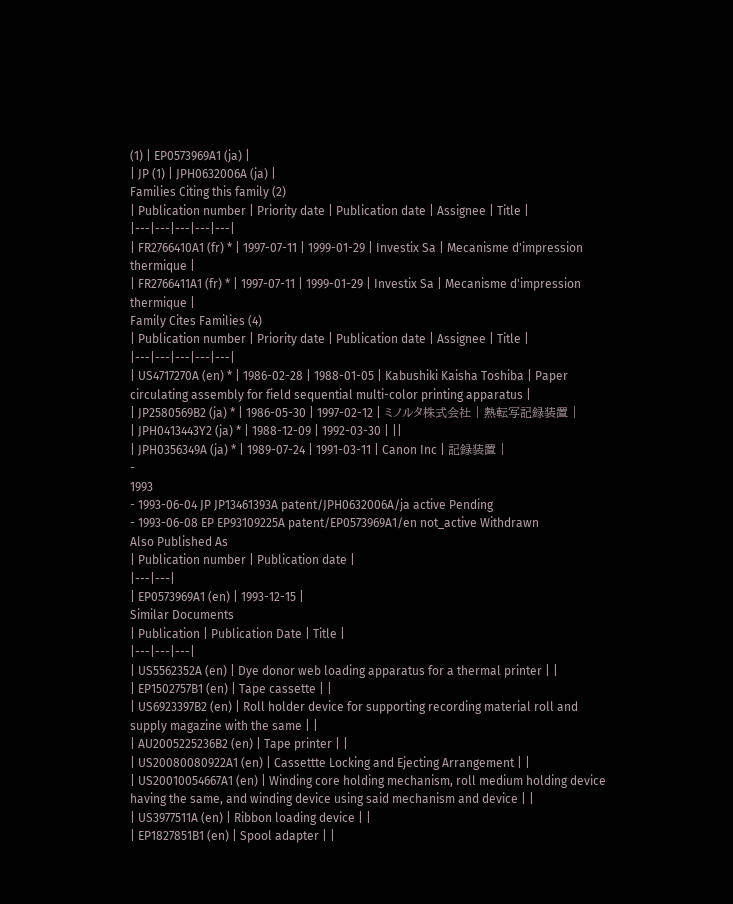(1) | EP0573969A1 (ja) |
| JP (1) | JPH0632006A (ja) |
Families Citing this family (2)
| Publication number | Priority date | Publication date | Assignee | Title |
|---|---|---|---|---|
| FR2766410A1 (fr) * | 1997-07-11 | 1999-01-29 | Investix Sa | Mecanisme d'impression thermique |
| FR2766411A1 (fr) * | 1997-07-11 | 1999-01-29 | Investix Sa | Mecanisme d'impression thermique |
Family Cites Families (4)
| Publication number | Priority date | Publication date | Assignee | Title |
|---|---|---|---|---|
| US4717270A (en) * | 1986-02-28 | 1988-01-05 | Kabushiki Kaisha Toshiba | Paper circulating assembly for field sequential multi-color printing apparatus |
| JP2580569B2 (ja) * | 1986-05-30 | 1997-02-12 | ミノルタ株式会社 | 熱転写記録装置 |
| JPH0413443Y2 (ja) * | 1988-12-09 | 1992-03-30 | ||
| JPH0356349A (ja) * | 1989-07-24 | 1991-03-11 | Canon Inc | 記録装置 |
-
1993
- 1993-06-04 JP JP13461393A patent/JPH0632006A/ja active Pending
- 1993-06-08 EP EP93109225A patent/EP0573969A1/en not_active Withdrawn
Also Published As
| Publication number | Publication date |
|---|---|
| EP0573969A1 (en) | 1993-12-15 |
Similar Documents
| Publication | Publication Date | Title |
|---|---|---|
| US5562352A (en) | Dye donor web loading apparatus for a thermal printer | |
| EP1502757B1 (en) | Tape cassette | |
| US6923397B2 (en) | Roll holder device for supporting recording material roll and supply magazine with the same | |
| AU2005225236B2 (en) | Tape printer | |
| US20080080922A1 (en) | Cassettte Locking and Ejecting Arrangement | |
| US20010054667A1 (en) | Winding core holding mechanism, roll medium holding device having the same, and winding device using said mechanism and device | |
| US3977511A (en) | Ribbon loading device | |
| EP1827851B1 (en) | Spool adapter | |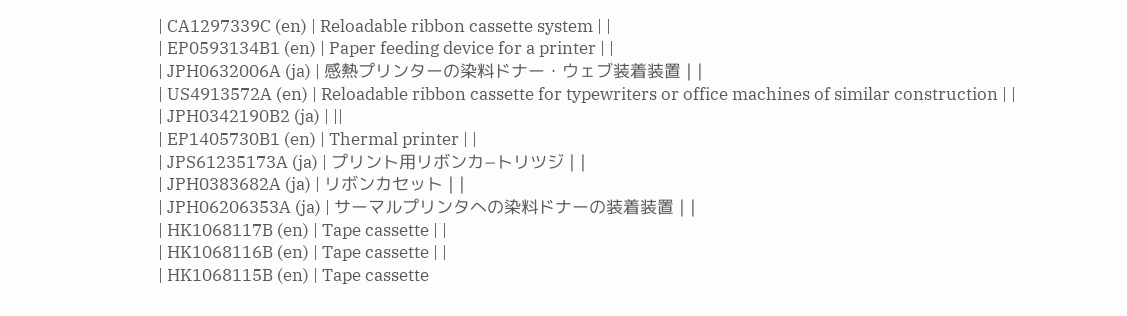| CA1297339C (en) | Reloadable ribbon cassette system | |
| EP0593134B1 (en) | Paper feeding device for a printer | |
| JPH0632006A (ja) | 感熱プリンターの染料ドナー・ウェブ装着装置 | |
| US4913572A (en) | Reloadable ribbon cassette for typewriters or office machines of similar construction | |
| JPH0342190B2 (ja) | ||
| EP1405730B1 (en) | Thermal printer | |
| JPS61235173A (ja) | プリント用リボンカ−トリツジ | |
| JPH0383682A (ja) | リボンカセット | |
| JPH06206353A (ja) | サーマルプリンタへの染料ドナーの装着装置 | |
| HK1068117B (en) | Tape cassette | |
| HK1068116B (en) | Tape cassette | |
| HK1068115B (en) | Tape cassette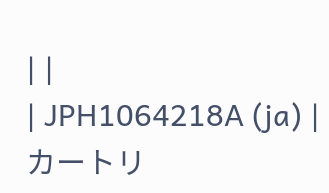| |
| JPH1064218A (ja) | カートリ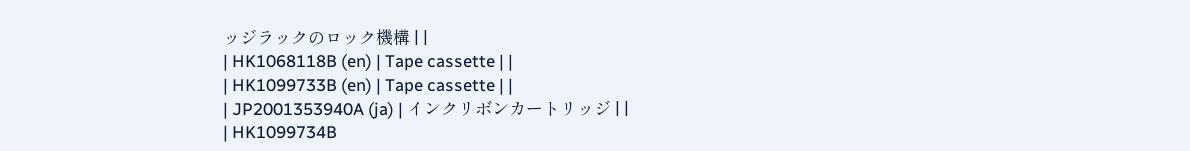ッジラックのロック機構 | |
| HK1068118B (en) | Tape cassette | |
| HK1099733B (en) | Tape cassette | |
| JP2001353940A (ja) | インクリボンカートリッジ | |
| HK1099734B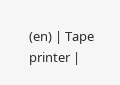(en) | Tape printer |